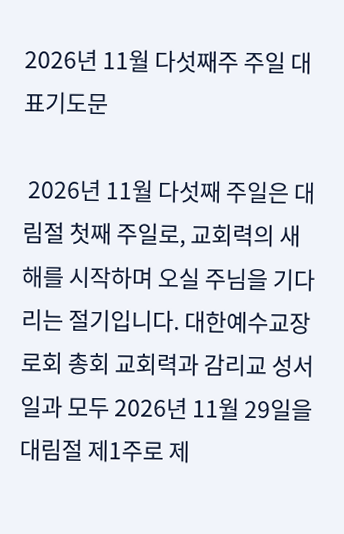2026년 11월 다섯째주 주일 대표기도문

 2026년 11월 다섯째 주일은 대림절 첫째 주일로, 교회력의 새해를 시작하며 오실 주님을 기다리는 절기입니다. 대한예수교장로회 총회 교회력과 감리교 성서일과 모두 2026년 11월 29일을 대림절 제1주로 제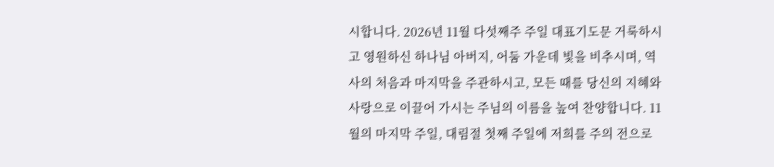시합니다. 2026년 11월 다섯째주 주일 대표기도문 거룩하시고 영원하신 하나님 아버지, 어둠 가운데 빛을 비추시며, 역사의 처음과 마지막을 주관하시고, 모든 때를 당신의 지혜와 사랑으로 이끌어 가시는 주님의 이름을 높여 찬양합니다. 11월의 마지막 주일, 대림절 첫째 주일에 저희를 주의 전으로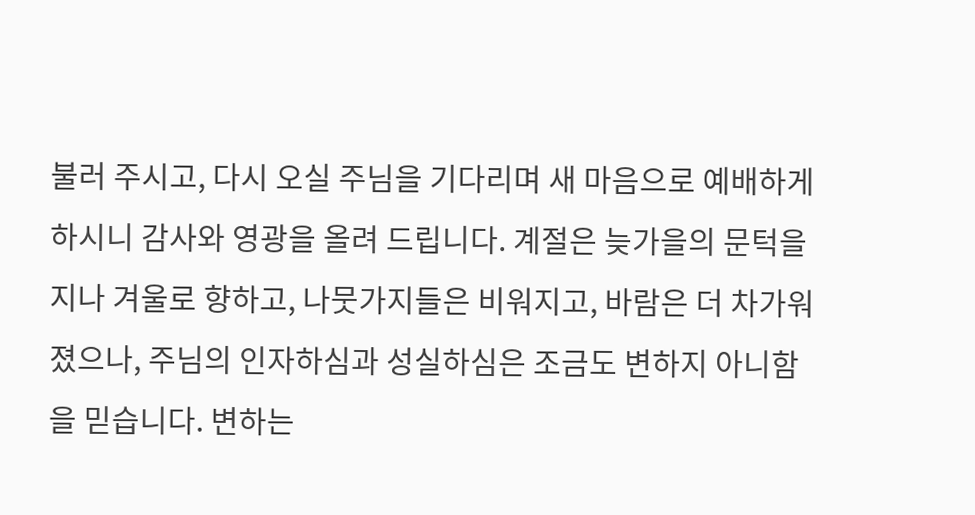불러 주시고, 다시 오실 주님을 기다리며 새 마음으로 예배하게 하시니 감사와 영광을 올려 드립니다. 계절은 늦가을의 문턱을 지나 겨울로 향하고, 나뭇가지들은 비워지고, 바람은 더 차가워졌으나, 주님의 인자하심과 성실하심은 조금도 변하지 아니함을 믿습니다. 변하는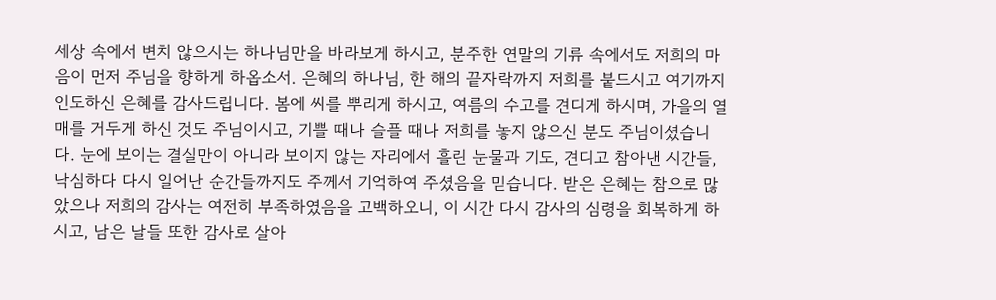세상 속에서 변치 않으시는 하나님만을 바라보게 하시고, 분주한 연말의 기류 속에서도 저희의 마음이 먼저 주님을 향하게 하옵소서. 은혜의 하나님, 한 해의 끝자락까지 저희를 붙드시고 여기까지 인도하신 은혜를 감사드립니다. 봄에 씨를 뿌리게 하시고, 여름의 수고를 견디게 하시며, 가을의 열매를 거두게 하신 것도 주님이시고, 기쁠 때나 슬플 때나 저희를 놓지 않으신 분도 주님이셨습니다. 눈에 보이는 결실만이 아니라 보이지 않는 자리에서 흘린 눈물과 기도, 견디고 참아낸 시간들, 낙심하다 다시 일어난 순간들까지도 주께서 기억하여 주셨음을 믿습니다. 받은 은혜는 참으로 많았으나 저희의 감사는 여전히 부족하였음을 고백하오니, 이 시간 다시 감사의 심령을 회복하게 하시고, 남은 날들 또한 감사로 살아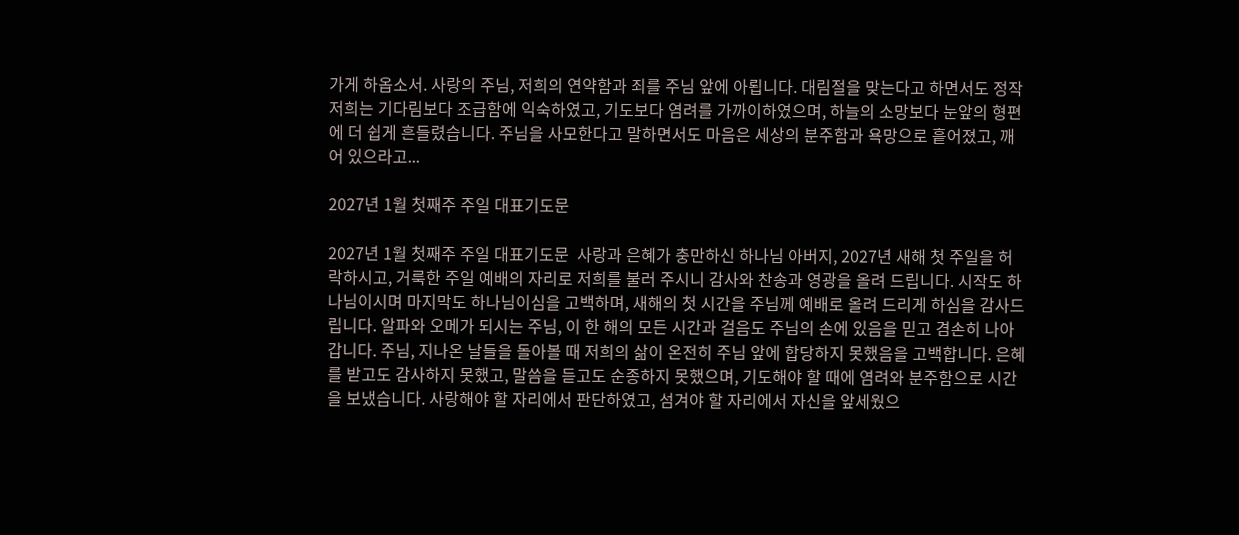가게 하옵소서. 사랑의 주님, 저희의 연약함과 죄를 주님 앞에 아룁니다. 대림절을 맞는다고 하면서도 정작 저희는 기다림보다 조급함에 익숙하였고, 기도보다 염려를 가까이하였으며, 하늘의 소망보다 눈앞의 형편에 더 쉽게 흔들렸습니다. 주님을 사모한다고 말하면서도 마음은 세상의 분주함과 욕망으로 흩어졌고, 깨어 있으라고...

2027년 1월 첫째주 주일 대표기도문

2027년 1월 첫째주 주일 대표기도문  사랑과 은혜가 충만하신 하나님 아버지, 2027년 새해 첫 주일을 허락하시고, 거룩한 주일 예배의 자리로 저희를 불러 주시니 감사와 찬송과 영광을 올려 드립니다. 시작도 하나님이시며 마지막도 하나님이심을 고백하며, 새해의 첫 시간을 주님께 예배로 올려 드리게 하심을 감사드립니다. 알파와 오메가 되시는 주님, 이 한 해의 모든 시간과 걸음도 주님의 손에 있음을 믿고 겸손히 나아갑니다. 주님, 지나온 날들을 돌아볼 때 저희의 삶이 온전히 주님 앞에 합당하지 못했음을 고백합니다. 은혜를 받고도 감사하지 못했고, 말씀을 듣고도 순종하지 못했으며, 기도해야 할 때에 염려와 분주함으로 시간을 보냈습니다. 사랑해야 할 자리에서 판단하였고, 섬겨야 할 자리에서 자신을 앞세웠으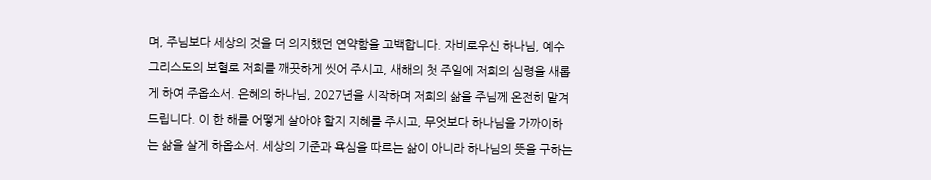며, 주님보다 세상의 것을 더 의지했던 연약함을 고백합니다. 자비로우신 하나님, 예수 그리스도의 보혈로 저희를 깨끗하게 씻어 주시고, 새해의 첫 주일에 저희의 심령을 새롭게 하여 주옵소서. 은혜의 하나님, 2027년을 시작하며 저희의 삶을 주님께 온전히 맡겨 드립니다. 이 한 해를 어떻게 살아야 할지 지혜를 주시고, 무엇보다 하나님을 가까이하는 삶을 살게 하옵소서. 세상의 기준과 욕심을 따르는 삶이 아니라 하나님의 뜻을 구하는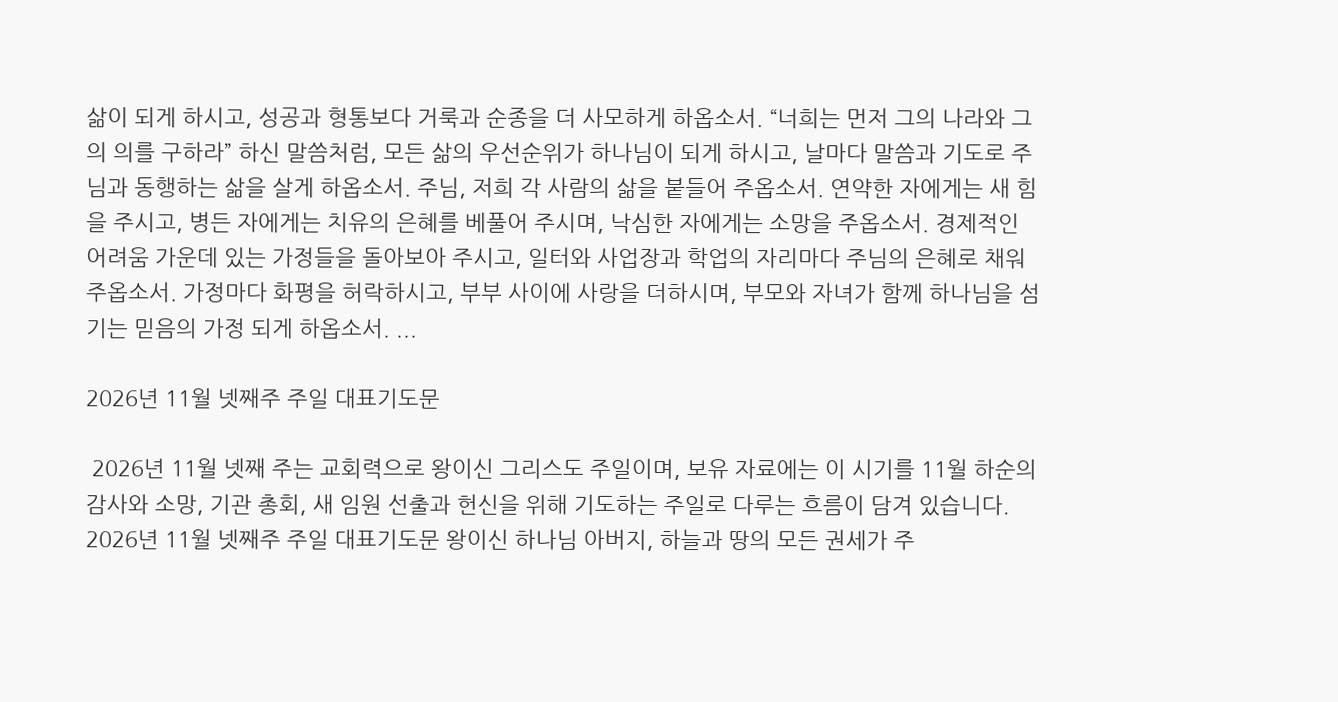삶이 되게 하시고, 성공과 형통보다 거룩과 순종을 더 사모하게 하옵소서. “너희는 먼저 그의 나라와 그의 의를 구하라” 하신 말씀처럼, 모든 삶의 우선순위가 하나님이 되게 하시고, 날마다 말씀과 기도로 주님과 동행하는 삶을 살게 하옵소서. 주님, 저희 각 사람의 삶을 붙들어 주옵소서. 연약한 자에게는 새 힘을 주시고, 병든 자에게는 치유의 은혜를 베풀어 주시며, 낙심한 자에게는 소망을 주옵소서. 경제적인 어려움 가운데 있는 가정들을 돌아보아 주시고, 일터와 사업장과 학업의 자리마다 주님의 은혜로 채워 주옵소서. 가정마다 화평을 허락하시고, 부부 사이에 사랑을 더하시며, 부모와 자녀가 함께 하나님을 섬기는 믿음의 가정 되게 하옵소서. ...

2026년 11월 넷째주 주일 대표기도문

 2026년 11월 넷째 주는 교회력으로 왕이신 그리스도 주일이며, 보유 자료에는 이 시기를 11월 하순의 감사와 소망, 기관 총회, 새 임원 선출과 헌신을 위해 기도하는 주일로 다루는 흐름이 담겨 있습니다.  2026년 11월 넷째주 주일 대표기도문 왕이신 하나님 아버지, 하늘과 땅의 모든 권세가 주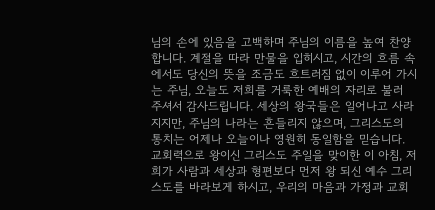님의 손에 있음을 고백하며 주님의 이름을 높여 찬양합니다. 계절을 따라 만물을 입히시고, 시간의 흐름 속에서도 당신의 뜻을 조금도 흐트러짐 없이 이루어 가시는 주님, 오늘도 저희를 거룩한 예배의 자리로 불러 주셔서 감사드립니다. 세상의 왕국들은 일어나고 사라지지만, 주님의 나라는 흔들리지 않으며, 그리스도의 통치는 어제나 오늘이나 영원히 동일함을 믿습니다. 교회력으로 왕이신 그리스도 주일을 맞이한 이 아침, 저희가 사람과 세상과 형편보다 먼저 왕 되신 예수 그리스도를 바라보게 하시고, 우리의 마음과 가정과 교회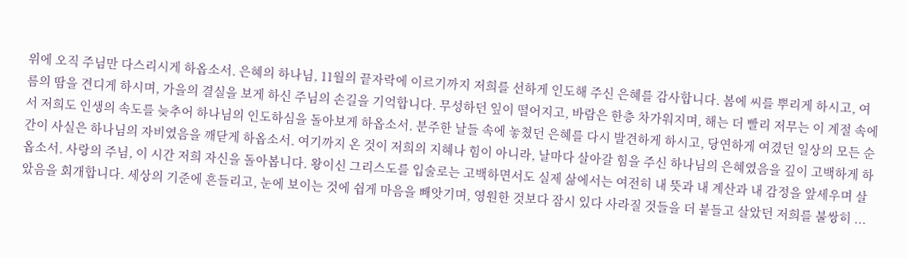위에 오직 주님만 다스리시게 하옵소서. 은혜의 하나님, 11월의 끝자락에 이르기까지 저희를 선하게 인도해 주신 은혜를 감사합니다. 봄에 씨를 뿌리게 하시고, 여름의 땀을 견디게 하시며, 가을의 결실을 보게 하신 주님의 손길을 기억합니다. 무성하던 잎이 떨어지고, 바람은 한층 차가워지며, 해는 더 빨리 저무는 이 계절 속에서 저희도 인생의 속도를 늦추어 하나님의 인도하심을 돌아보게 하옵소서. 분주한 날들 속에 놓쳤던 은혜를 다시 발견하게 하시고, 당연하게 여겼던 일상의 모든 순간이 사실은 하나님의 자비였음을 깨닫게 하옵소서. 여기까지 온 것이 저희의 지혜나 힘이 아니라, 날마다 살아갈 힘을 주신 하나님의 은혜였음을 깊이 고백하게 하옵소서. 사랑의 주님, 이 시간 저희 자신을 돌아봅니다. 왕이신 그리스도를 입술로는 고백하면서도 실제 삶에서는 여전히 내 뜻과 내 계산과 내 감정을 앞세우며 살았음을 회개합니다. 세상의 기준에 흔들리고, 눈에 보이는 것에 쉽게 마음을 빼앗기며, 영원한 것보다 잠시 있다 사라질 것들을 더 붙들고 살았던 저희를 불쌍히 ...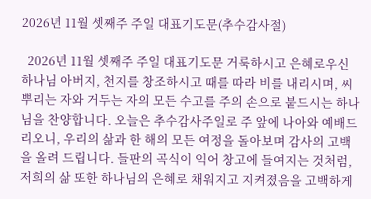2026년 11월 셋째주 주일 대표기도문(추수감사절)

  2026년 11월 셋째주 주일 대표기도문 거룩하시고 은혜로우신 하나님 아버지, 천지를 창조하시고 때를 따라 비를 내리시며, 씨 뿌리는 자와 거두는 자의 모든 수고를 주의 손으로 붙드시는 하나님을 찬양합니다. 오늘은 추수감사주일로 주 앞에 나아와 예배드리오니, 우리의 삶과 한 해의 모든 여정을 돌아보며 감사의 고백을 올려 드립니다. 들판의 곡식이 익어 창고에 들여지는 것처럼, 저희의 삶 또한 하나님의 은혜로 채워지고 지켜졌음을 고백하게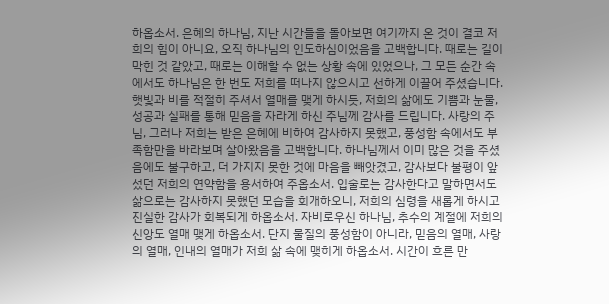하옵소서. 은혜의 하나님, 지난 시간들을 돌아보면 여기까지 온 것이 결코 저희의 힘이 아니요, 오직 하나님의 인도하심이었음을 고백합니다. 때로는 길이 막힌 것 같았고, 때로는 이해할 수 없는 상황 속에 있었으나, 그 모든 순간 속에서도 하나님은 한 번도 저희를 떠나지 않으시고 선하게 이끌어 주셨습니다. 햇빛과 비를 적절히 주셔서 열매를 맺게 하시듯, 저희의 삶에도 기쁨과 눈물, 성공과 실패를 통해 믿음을 자라게 하신 주님께 감사를 드립니다. 사랑의 주님, 그러나 저희는 받은 은혜에 비하여 감사하지 못했고, 풍성함 속에서도 부족함만을 바라보며 살아왔음을 고백합니다. 하나님께서 이미 많은 것을 주셨음에도 불구하고, 더 가지지 못한 것에 마음을 빼앗겼고, 감사보다 불평이 앞섰던 저희의 연약함을 용서하여 주옵소서. 입술로는 감사한다고 말하면서도 삶으로는 감사하지 못했던 모습을 회개하오니, 저희의 심령을 새롭게 하시고 진실한 감사가 회복되게 하옵소서. 자비로우신 하나님, 추수의 계절에 저희의 신앙도 열매 맺게 하옵소서. 단지 물질의 풍성함이 아니라, 믿음의 열매, 사랑의 열매, 인내의 열매가 저희 삶 속에 맺히게 하옵소서. 시간이 흐른 만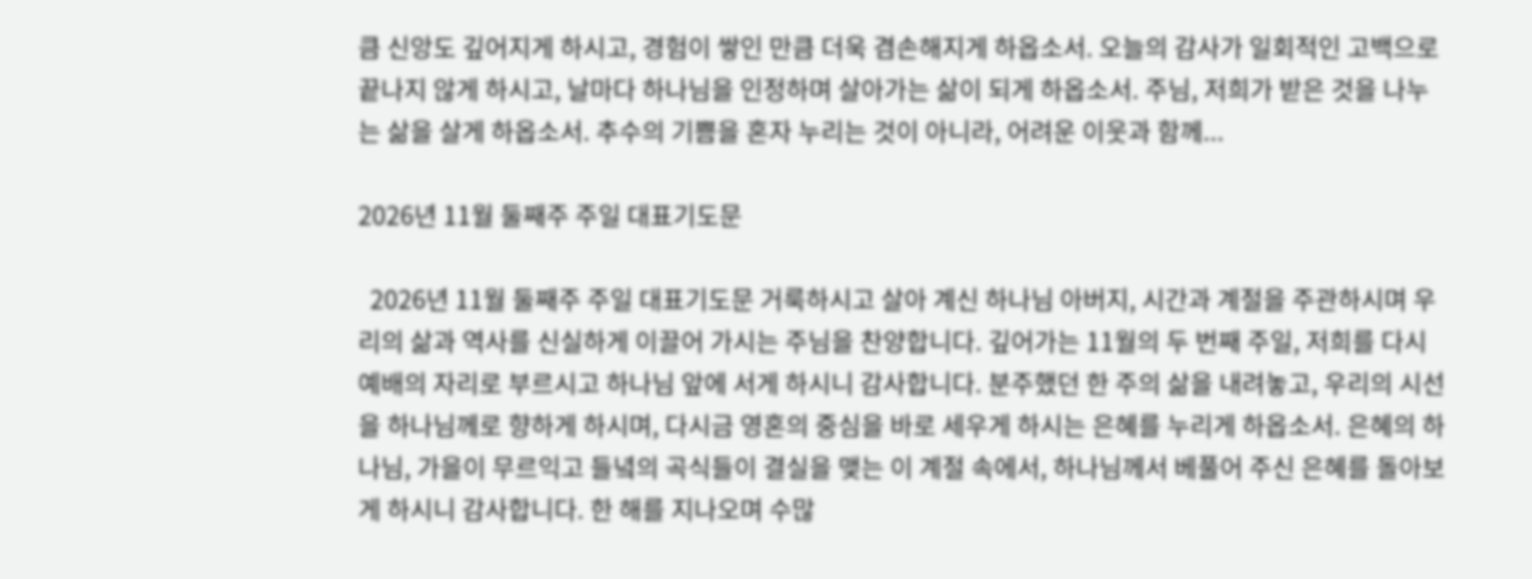큼 신앙도 깊어지게 하시고, 경험이 쌓인 만큼 더욱 겸손해지게 하옵소서. 오늘의 감사가 일회적인 고백으로 끝나지 않게 하시고, 날마다 하나님을 인정하며 살아가는 삶이 되게 하옵소서. 주님, 저희가 받은 것을 나누는 삶을 살게 하옵소서. 추수의 기쁨을 혼자 누리는 것이 아니라, 어려운 이웃과 함께...

2026년 11월 둘째주 주일 대표기도문

  2026년 11월 둘째주 주일 대표기도문 거룩하시고 살아 계신 하나님 아버지, 시간과 계절을 주관하시며 우리의 삶과 역사를 신실하게 이끌어 가시는 주님을 찬양합니다. 깊어가는 11월의 두 번째 주일, 저희를 다시 예배의 자리로 부르시고 하나님 앞에 서게 하시니 감사합니다. 분주했던 한 주의 삶을 내려놓고, 우리의 시선을 하나님께로 향하게 하시며, 다시금 영혼의 중심을 바로 세우게 하시는 은혜를 누리게 하옵소서. 은혜의 하나님, 가을이 무르익고 들녘의 곡식들이 결실을 맺는 이 계절 속에서, 하나님께서 베풀어 주신 은혜를 돌아보게 하시니 감사합니다. 한 해를 지나오며 수많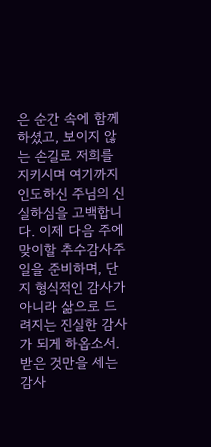은 순간 속에 함께하셨고, 보이지 않는 손길로 저희를 지키시며 여기까지 인도하신 주님의 신실하심을 고백합니다. 이제 다음 주에 맞이할 추수감사주일을 준비하며, 단지 형식적인 감사가 아니라 삶으로 드려지는 진실한 감사가 되게 하옵소서. 받은 것만을 세는 감사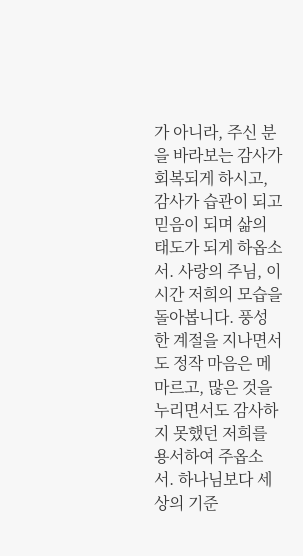가 아니라, 주신 분을 바라보는 감사가 회복되게 하시고, 감사가 습관이 되고 믿음이 되며 삶의 태도가 되게 하옵소서. 사랑의 주님, 이 시간 저희의 모습을 돌아봅니다. 풍성한 계절을 지나면서도 정작 마음은 메마르고, 많은 것을 누리면서도 감사하지 못했던 저희를 용서하여 주옵소서. 하나님보다 세상의 기준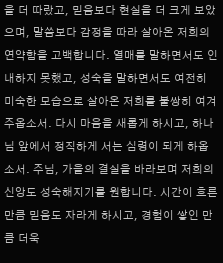을 더 따랐고, 믿음보다 현실을 더 크게 보았으며, 말씀보다 감정을 따라 살아온 저희의 연약함을 고백합니다. 열매를 말하면서도 인내하지 못했고, 성숙을 말하면서도 여전히 미숙한 모습으로 살아온 저희를 불쌍히 여겨 주옵소서. 다시 마음을 새롭게 하시고, 하나님 앞에서 정직하게 서는 심령이 되게 하옵소서. 주님, 가을의 결실을 바라보며 저희의 신앙도 성숙해지기를 원합니다. 시간이 흐른 만큼 믿음도 자라게 하시고, 경험이 쌓인 만큼 더욱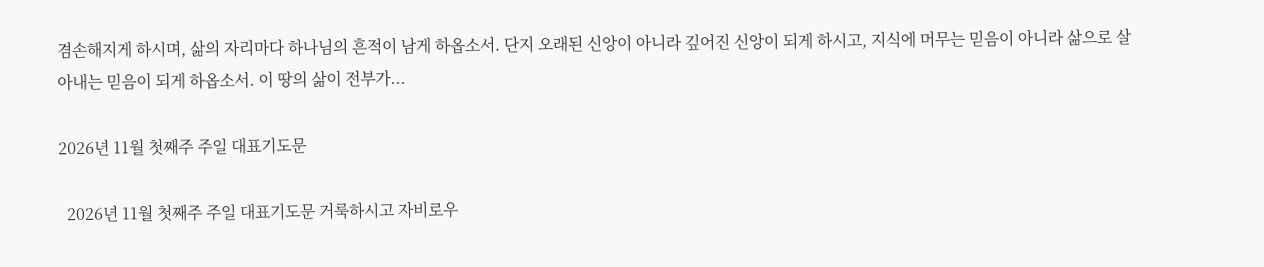겸손해지게 하시며, 삶의 자리마다 하나님의 흔적이 남게 하옵소서. 단지 오래된 신앙이 아니라 깊어진 신앙이 되게 하시고, 지식에 머무는 믿음이 아니라 삶으로 살아내는 믿음이 되게 하옵소서. 이 땅의 삶이 전부가...

2026년 11월 첫째주 주일 대표기도문

  2026년 11월 첫째주 주일 대표기도문 거룩하시고 자비로우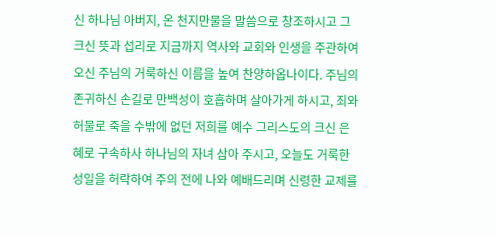신 하나님 아버지, 온 천지만물을 말씀으로 창조하시고 그 크신 뜻과 섭리로 지금까지 역사와 교회와 인생을 주관하여 오신 주님의 거룩하신 이름을 높여 찬양하옵나이다. 주님의 존귀하신 손길로 만백성이 호흡하며 살아가게 하시고, 죄와 허물로 죽을 수밖에 없던 저희를 예수 그리스도의 크신 은혜로 구속하사 하나님의 자녀 삼아 주시고, 오늘도 거룩한 성일을 허락하여 주의 전에 나와 예배드리며 신령한 교제를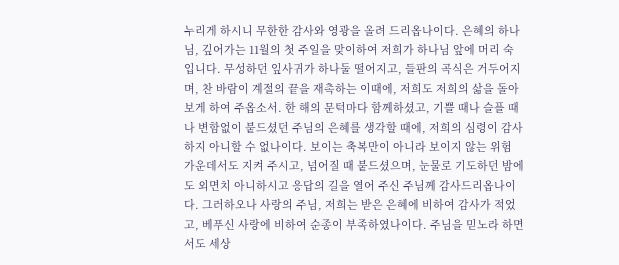누리게 하시니 무한한 감사와 영광을 올려 드리옵나이다. 은혜의 하나님, 깊어가는 11월의 첫 주일을 맞이하여 저희가 하나님 앞에 머리 숙입니다. 무성하던 잎사귀가 하나둘 떨어지고, 들판의 곡식은 거두어지며, 찬 바람이 계절의 끝을 재촉하는 이때에, 저희도 저희의 삶을 돌아보게 하여 주옵소서. 한 해의 문턱마다 함께하셨고, 기쁠 때나 슬플 때나 변함없이 붙드셨던 주님의 은혜를 생각할 때에, 저희의 심령이 감사하지 아니할 수 없나이다. 보이는 축복만이 아니라 보이지 않는 위험 가운데서도 지켜 주시고, 넘어질 때 붙드셨으며, 눈물로 기도하던 밤에도 외면치 아니하시고 응답의 길을 열어 주신 주님께 감사드리옵나이다. 그러하오나 사랑의 주님, 저희는 받은 은혜에 비하여 감사가 적었고, 베푸신 사랑에 비하여 순종이 부족하였나이다. 주님을 믿노라 하면서도 세상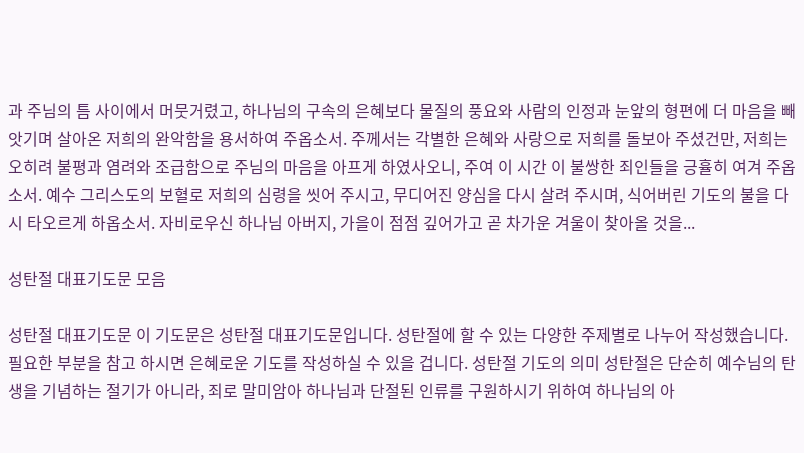과 주님의 틈 사이에서 머뭇거렸고, 하나님의 구속의 은혜보다 물질의 풍요와 사람의 인정과 눈앞의 형편에 더 마음을 빼앗기며 살아온 저희의 완악함을 용서하여 주옵소서. 주께서는 각별한 은혜와 사랑으로 저희를 돌보아 주셨건만, 저희는 오히려 불평과 염려와 조급함으로 주님의 마음을 아프게 하였사오니, 주여 이 시간 이 불쌍한 죄인들을 긍휼히 여겨 주옵소서. 예수 그리스도의 보혈로 저희의 심령을 씻어 주시고, 무디어진 양심을 다시 살려 주시며, 식어버린 기도의 불을 다시 타오르게 하옵소서. 자비로우신 하나님 아버지, 가을이 점점 깊어가고 곧 차가운 겨울이 찾아올 것을...

성탄절 대표기도문 모음

성탄절 대표기도문 이 기도문은 성탄절 대표기도문입니다. 성탄절에 할 수 있는 다양한 주제별로 나누어 작성했습니다. 필요한 부분을 참고 하시면 은혜로운 기도를 작성하실 수 있을 겁니다. 성탄절 기도의 의미 성탄절은 단순히 예수님의 탄생을 기념하는 절기가 아니라, 죄로 말미암아 하나님과 단절된 인류를 구원하시기 위하여 하나님의 아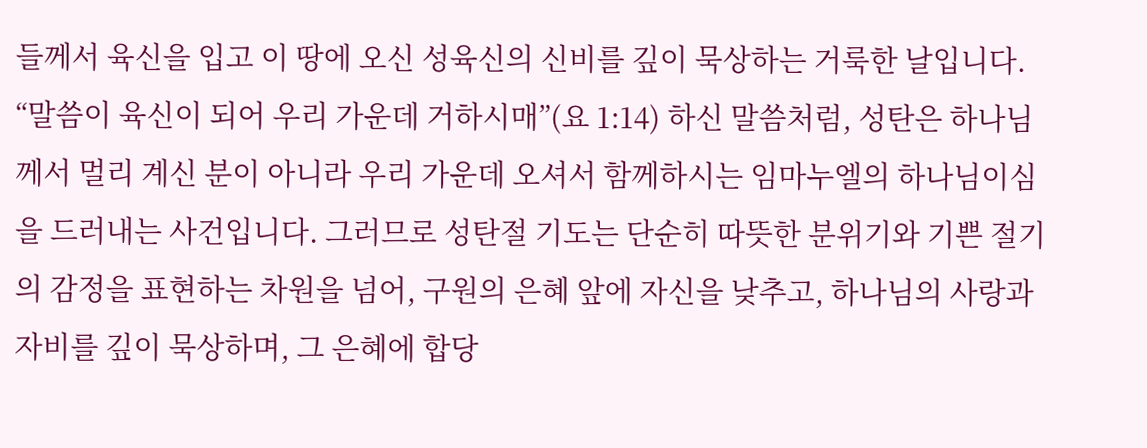들께서 육신을 입고 이 땅에 오신 성육신의 신비를 깊이 묵상하는 거룩한 날입니다. “말씀이 육신이 되어 우리 가운데 거하시매”(요 1:14) 하신 말씀처럼, 성탄은 하나님께서 멀리 계신 분이 아니라 우리 가운데 오셔서 함께하시는 임마누엘의 하나님이심을 드러내는 사건입니다. 그러므로 성탄절 기도는 단순히 따뜻한 분위기와 기쁜 절기의 감정을 표현하는 차원을 넘어, 구원의 은혜 앞에 자신을 낮추고, 하나님의 사랑과 자비를 깊이 묵상하며, 그 은혜에 합당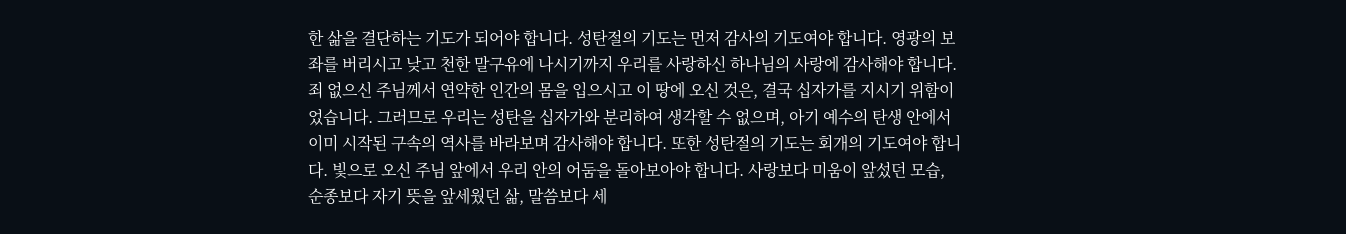한 삶을 결단하는 기도가 되어야 합니다. 성탄절의 기도는 먼저 감사의 기도여야 합니다. 영광의 보좌를 버리시고 낮고 천한 말구유에 나시기까지 우리를 사랑하신 하나님의 사랑에 감사해야 합니다. 죄 없으신 주님께서 연약한 인간의 몸을 입으시고 이 땅에 오신 것은, 결국 십자가를 지시기 위함이었습니다. 그러므로 우리는 성탄을 십자가와 분리하여 생각할 수 없으며, 아기 예수의 탄생 안에서 이미 시작된 구속의 역사를 바라보며 감사해야 합니다. 또한 성탄절의 기도는 회개의 기도여야 합니다. 빛으로 오신 주님 앞에서 우리 안의 어둠을 돌아보아야 합니다. 사랑보다 미움이 앞섰던 모습, 순종보다 자기 뜻을 앞세웠던 삶, 말씀보다 세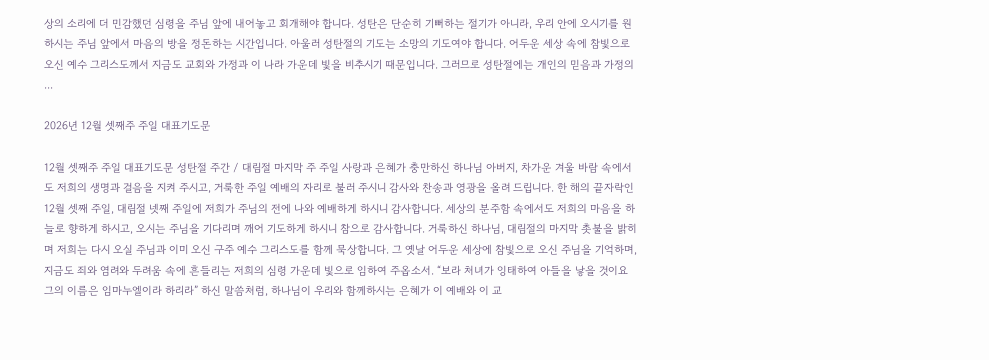상의 소리에 더 민감했던 심령을 주님 앞에 내어놓고 회개해야 합니다. 성탄은 단순히 기뻐하는 절기가 아니라, 우리 안에 오시기를 원하시는 주님 앞에서 마음의 방을 정돈하는 시간입니다. 아울러 성탄절의 기도는 소망의 기도여야 합니다. 어두운 세상 속에 참빛으로 오신 예수 그리스도께서 지금도 교회와 가정과 이 나라 가운데 빛을 비추시기 때문입니다. 그러므로 성탄절에는 개인의 믿음과 가정의 ...

2026년 12월 셋째주 주일 대표기도문

12월 셋째주 주일 대표기도문 성탄절 주간 / 대림절 마지막 주 주일 사랑과 은혜가 충만하신 하나님 아버지, 차가운 겨울 바람 속에서도 저희의 생명과 걸음을 지켜 주시고, 거룩한 주일 예배의 자리로 불러 주시니 감사와 찬송과 영광을 올려 드립니다. 한 해의 끝자락인 12월 셋째 주일, 대림절 넷째 주일에 저희가 주님의 전에 나와 예배하게 하시니 감사합니다. 세상의 분주함 속에서도 저희의 마음을 하늘로 향하게 하시고, 오시는 주님을 기다리며 깨어 기도하게 하시니 참으로 감사합니다. 거룩하신 하나님, 대림절의 마지막 촛불을 밝히며 저희는 다시 오실 주님과 이미 오신 구주 예수 그리스도를 함께 묵상합니다. 그 옛날 어두운 세상에 참빛으로 오신 주님을 기억하며, 지금도 죄와 염려와 두려움 속에 흔들리는 저희의 심령 가운데 빛으로 임하여 주옵소서. “보라 처녀가 잉태하여 아들을 낳을 것이요 그의 이름은 임마누엘이라 하리라” 하신 말씀처럼, 하나님이 우리와 함께하시는 은혜가 이 예배와 이 교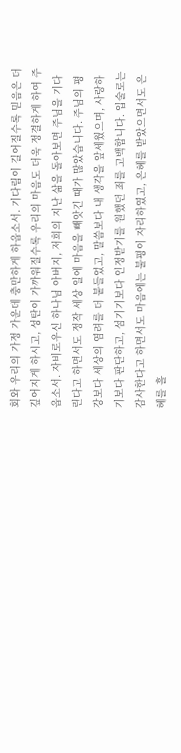회와 우리의 가정 가운데 충만하게 하옵소서. 기다림이 길어질수록 믿음은 더 깊어지게 하시고, 성탄이 가까워질수록 우리의 마음도 더욱 정결하게 하여 주옵소서. 자비로우신 하나님 아버지, 저희의 지난 삶을 돌아보면 주님을 기다린다고 하면서도 정작 세상 일에 마음을 빼앗긴 때가 많았습니다. 주님의 평강보다 세상의 염려를 더 붙들었고, 말씀보다 내 생각을 앞세웠으며, 사랑하기보다 판단하고, 섬기기보다 인정받기를 원했던 죄를 고백합니다. 입술로는 감사한다고 하면서도 마음에는 불평이 자리하였고, 은혜를 받았으면서도 은혜를 흘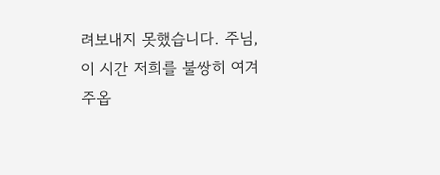려보내지 못했습니다. 주님, 이 시간 저희를 불쌍히 여겨 주옵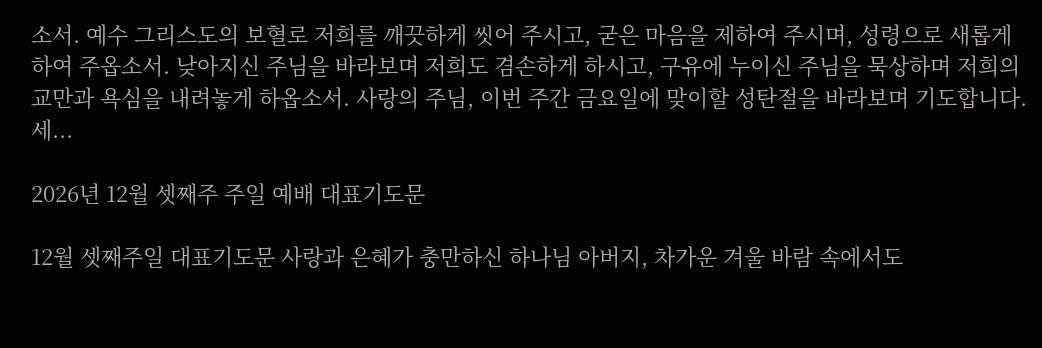소서. 예수 그리스도의 보혈로 저희를 깨끗하게 씻어 주시고, 굳은 마음을 제하여 주시며, 성령으로 새롭게 하여 주옵소서. 낮아지신 주님을 바라보며 저희도 겸손하게 하시고, 구유에 누이신 주님을 묵상하며 저희의 교만과 욕심을 내려놓게 하옵소서. 사랑의 주님, 이번 주간 금요일에 맞이할 성탄절을 바라보며 기도합니다. 세...

2026년 12월 셋째주 주일 예배 대표기도문

12월 셋째주일 대표기도문 사랑과 은혜가 충만하신 하나님 아버지, 차가운 겨울 바람 속에서도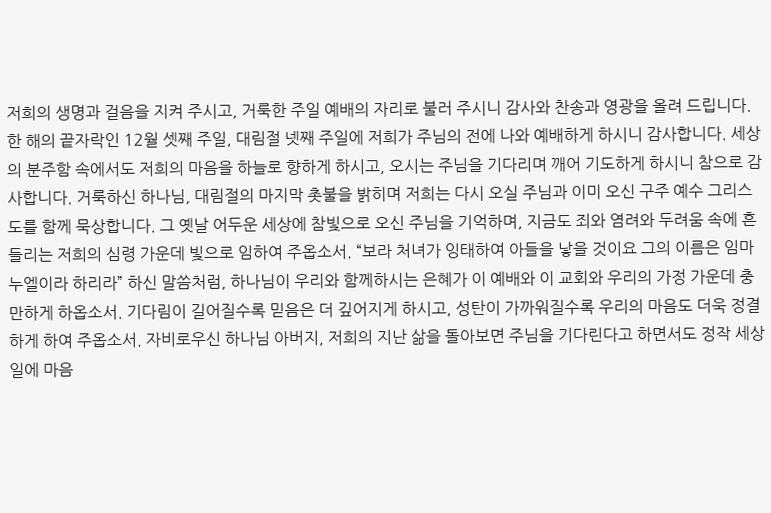저희의 생명과 걸음을 지켜 주시고, 거룩한 주일 예배의 자리로 불러 주시니 감사와 찬송과 영광을 올려 드립니다. 한 해의 끝자락인 12월 셋째 주일, 대림절 넷째 주일에 저희가 주님의 전에 나와 예배하게 하시니 감사합니다. 세상의 분주함 속에서도 저희의 마음을 하늘로 향하게 하시고, 오시는 주님을 기다리며 깨어 기도하게 하시니 참으로 감사합니다. 거룩하신 하나님, 대림절의 마지막 촛불을 밝히며 저희는 다시 오실 주님과 이미 오신 구주 예수 그리스도를 함께 묵상합니다. 그 옛날 어두운 세상에 참빛으로 오신 주님을 기억하며, 지금도 죄와 염려와 두려움 속에 흔들리는 저희의 심령 가운데 빛으로 임하여 주옵소서. “보라 처녀가 잉태하여 아들을 낳을 것이요 그의 이름은 임마누엘이라 하리라” 하신 말씀처럼, 하나님이 우리와 함께하시는 은혜가 이 예배와 이 교회와 우리의 가정 가운데 충만하게 하옵소서. 기다림이 길어질수록 믿음은 더 깊어지게 하시고, 성탄이 가까워질수록 우리의 마음도 더욱 정결하게 하여 주옵소서. 자비로우신 하나님 아버지, 저희의 지난 삶을 돌아보면 주님을 기다린다고 하면서도 정작 세상 일에 마음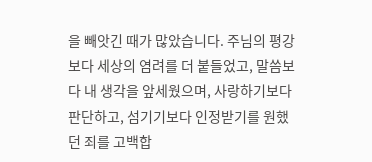을 빼앗긴 때가 많았습니다. 주님의 평강보다 세상의 염려를 더 붙들었고, 말씀보다 내 생각을 앞세웠으며, 사랑하기보다 판단하고, 섬기기보다 인정받기를 원했던 죄를 고백합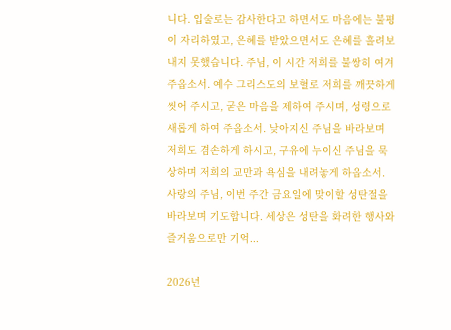니다. 입술로는 감사한다고 하면서도 마음에는 불평이 자리하였고, 은혜를 받았으면서도 은혜를 흘려보내지 못했습니다. 주님, 이 시간 저희를 불쌍히 여겨 주옵소서. 예수 그리스도의 보혈로 저희를 깨끗하게 씻어 주시고, 굳은 마음을 제하여 주시며, 성령으로 새롭게 하여 주옵소서. 낮아지신 주님을 바라보며 저희도 겸손하게 하시고, 구유에 누이신 주님을 묵상하며 저희의 교만과 욕심을 내려놓게 하옵소서. 사랑의 주님, 이번 주간 금요일에 맞이할 성탄절을 바라보며 기도합니다. 세상은 성탄을 화려한 행사와 즐거움으로만 기억...

2026년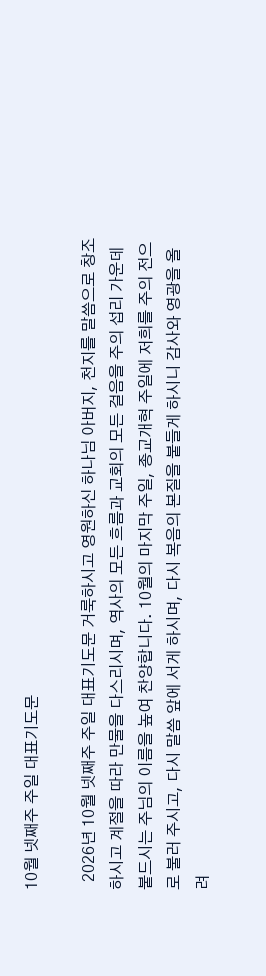10월 넷째주 주일 대표기도문

  2026년 10월 넷째주 주일 대표기도문 거룩하시고 영원하신 하나님 아버지, 천지를 말씀으로 창조하시고 계절을 따라 만물을 다스리시며, 역사의 모든 흐름과 교회의 모든 걸음을 주의 섭리 가운데 붙드시는 주님의 이름을 높여 찬양합니다. 10월의 마지막 주일, 종교개혁 주일에 저희를 주의 전으로 불러 주시고, 다시 말씀 앞에 서게 하시며, 다시 복음의 본질을 붙들게 하시니 감사와 영광을 올려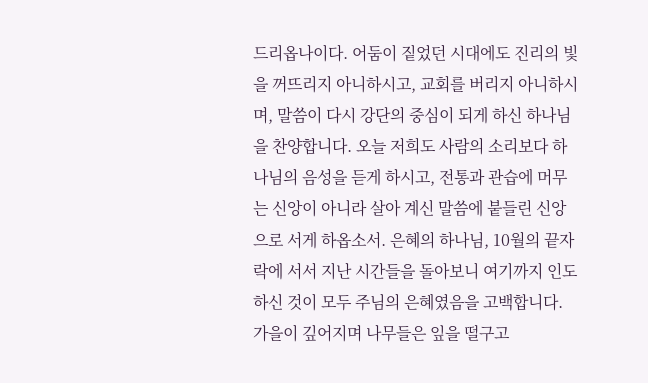드리옵나이다. 어둠이 짙었던 시대에도 진리의 빛을 꺼뜨리지 아니하시고, 교회를 버리지 아니하시며, 말씀이 다시 강단의 중심이 되게 하신 하나님을 찬양합니다. 오늘 저희도 사람의 소리보다 하나님의 음성을 듣게 하시고, 전통과 관습에 머무는 신앙이 아니라 살아 계신 말씀에 붙들린 신앙으로 서게 하옵소서. 은혜의 하나님, 10월의 끝자락에 서서 지난 시간들을 돌아보니 여기까지 인도하신 것이 모두 주님의 은혜였음을 고백합니다. 가을이 깊어지며 나무들은 잎을 떨구고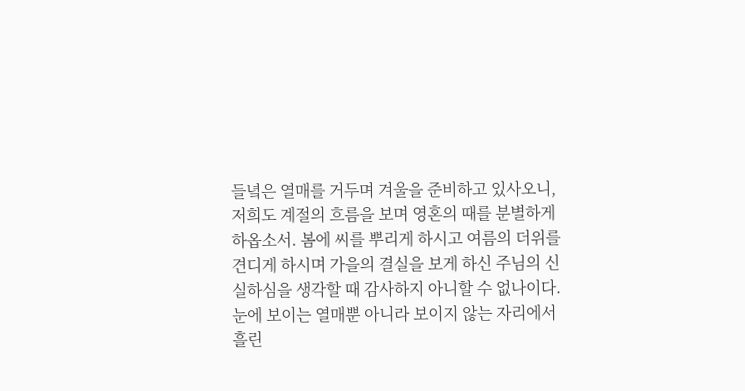들녘은 열매를 거두며 겨울을 준비하고 있사오니, 저희도 계절의 흐름을 보며 영혼의 때를 분별하게 하옵소서. 봄에 씨를 뿌리게 하시고 여름의 더위를 견디게 하시며 가을의 결실을 보게 하신 주님의 신실하심을 생각할 때 감사하지 아니할 수 없나이다. 눈에 보이는 열매뿐 아니라 보이지 않는 자리에서 흘린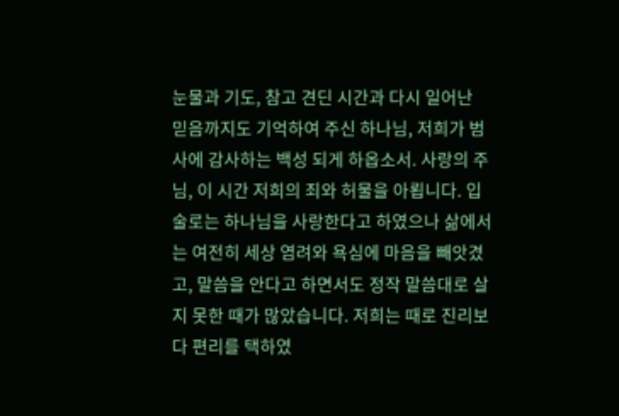눈물과 기도, 참고 견딘 시간과 다시 일어난 믿음까지도 기억하여 주신 하나님, 저희가 범사에 감사하는 백성 되게 하옵소서. 사랑의 주님, 이 시간 저희의 죄와 허물을 아룁니다. 입술로는 하나님을 사랑한다고 하였으나 삶에서는 여전히 세상 염려와 욕심에 마음을 빼앗겼고, 말씀을 안다고 하면서도 정작 말씀대로 살지 못한 때가 많았습니다. 저희는 때로 진리보다 편리를 택하였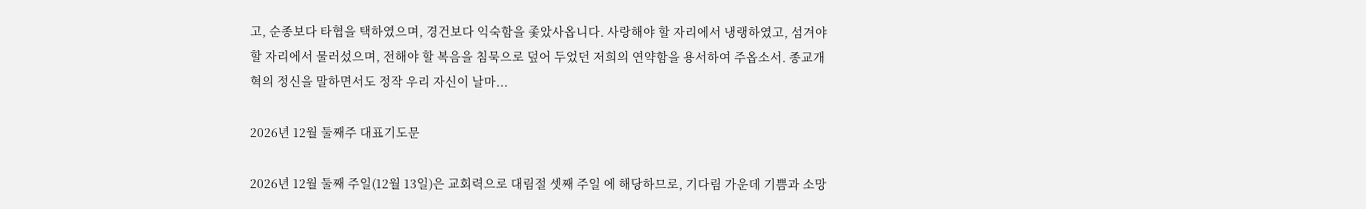고, 순종보다 타협을 택하였으며, 경건보다 익숙함을 좇았사옵니다. 사랑해야 할 자리에서 냉랭하였고, 섬겨야 할 자리에서 물러섰으며, 전해야 할 복음을 침묵으로 덮어 두었던 저희의 연약함을 용서하여 주옵소서. 종교개혁의 정신을 말하면서도 정작 우리 자신이 날마...

2026년 12월 둘째주 대표기도문

2026년 12월 둘째 주일(12월 13일)은 교회력으로 대림절 셋째 주일 에 해당하므로, 기다림 가운데 기쁨과 소망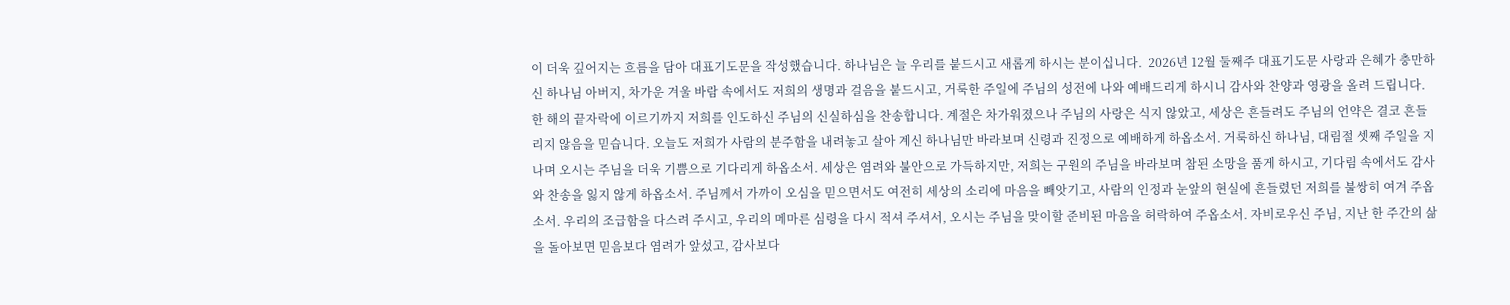이 더욱 깊어지는 흐름을 담아 대표기도문을 작성했습니다. 하나님은 늘 우리를 붙드시고 새롭게 하시는 분이십니다.  2026년 12월 둘째주 대표기도문 사랑과 은혜가 충만하신 하나님 아버지, 차가운 겨울 바람 속에서도 저희의 생명과 걸음을 붙드시고, 거룩한 주일에 주님의 성전에 나와 예배드리게 하시니 감사와 찬양과 영광을 올려 드립니다. 한 해의 끝자락에 이르기까지 저희를 인도하신 주님의 신실하심을 찬송합니다. 계절은 차가워졌으나 주님의 사랑은 식지 않았고, 세상은 흔들려도 주님의 언약은 결코 흔들리지 않음을 믿습니다. 오늘도 저희가 사람의 분주함을 내려놓고 살아 계신 하나님만 바라보며 신령과 진정으로 예배하게 하옵소서. 거룩하신 하나님, 대림절 셋째 주일을 지나며 오시는 주님을 더욱 기쁨으로 기다리게 하옵소서. 세상은 염려와 불안으로 가득하지만, 저희는 구원의 주님을 바라보며 참된 소망을 품게 하시고, 기다림 속에서도 감사와 찬송을 잃지 않게 하옵소서. 주님께서 가까이 오심을 믿으면서도 여전히 세상의 소리에 마음을 빼앗기고, 사람의 인정과 눈앞의 현실에 흔들렸던 저희를 불쌍히 여겨 주옵소서. 우리의 조급함을 다스려 주시고, 우리의 메마른 심령을 다시 적셔 주셔서, 오시는 주님을 맞이할 준비된 마음을 허락하여 주옵소서. 자비로우신 주님, 지난 한 주간의 삶을 돌아보면 믿음보다 염려가 앞섰고, 감사보다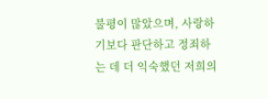불평이 많았으며, 사랑하기보다 판단하고 정죄하는 데 더 익숙했던 저희의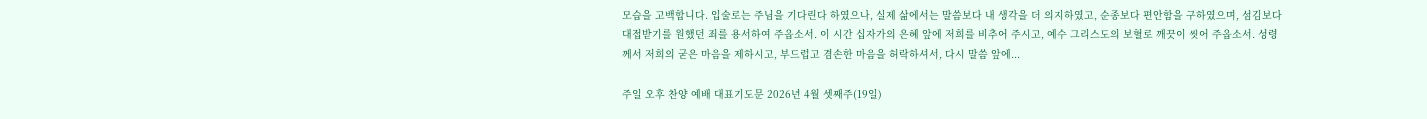모습을 고백합니다. 입술로는 주님을 기다린다 하였으나, 실제 삶에서는 말씀보다 내 생각을 더 의지하였고, 순종보다 편안함을 구하였으며, 섬김보다 대접받기를 원했던 죄를 용서하여 주옵소서. 이 시간 십자가의 은혜 앞에 저희를 비추어 주시고, 예수 그리스도의 보혈로 깨끗이 씻어 주옵소서. 성령께서 저희의 굳은 마음을 제하시고, 부드럽고 겸손한 마음을 허락하셔서, 다시 말씀 앞에...

주일 오후 찬양 예배 대표기도문 2026년 4월 셋째주(19일)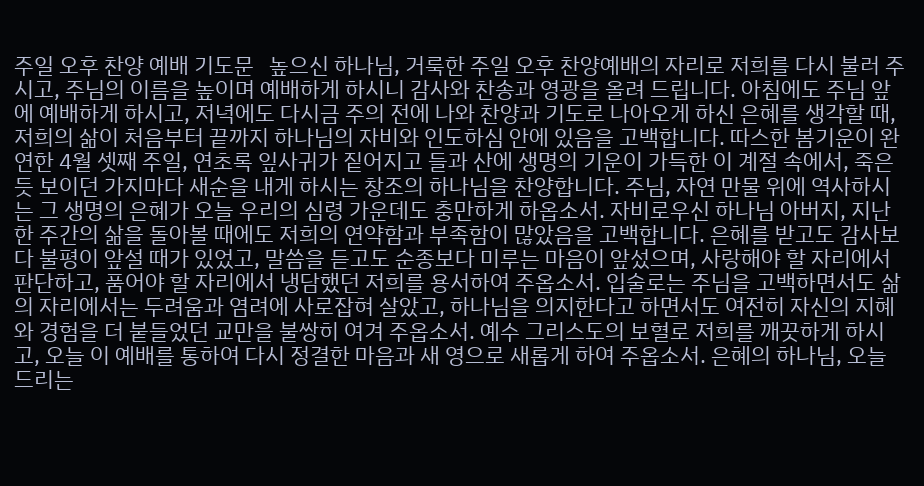주일 오후 찬양 예배 기도문   높으신 하나님, 거룩한 주일 오후 찬양예배의 자리로 저희를 다시 불러 주시고, 주님의 이름을 높이며 예배하게 하시니 감사와 찬송과 영광을 올려 드립니다. 아침에도 주님 앞에 예배하게 하시고, 저녁에도 다시금 주의 전에 나와 찬양과 기도로 나아오게 하신 은혜를 생각할 때, 저희의 삶이 처음부터 끝까지 하나님의 자비와 인도하심 안에 있음을 고백합니다. 따스한 봄기운이 완연한 4월 셋째 주일, 연초록 잎사귀가 짙어지고 들과 산에 생명의 기운이 가득한 이 계절 속에서, 죽은 듯 보이던 가지마다 새순을 내게 하시는 창조의 하나님을 찬양합니다. 주님, 자연 만물 위에 역사하시는 그 생명의 은혜가 오늘 우리의 심령 가운데도 충만하게 하옵소서. 자비로우신 하나님 아버지, 지난 한 주간의 삶을 돌아볼 때에도 저희의 연약함과 부족함이 많았음을 고백합니다. 은혜를 받고도 감사보다 불평이 앞설 때가 있었고, 말씀을 듣고도 순종보다 미루는 마음이 앞섰으며, 사랑해야 할 자리에서 판단하고, 품어야 할 자리에서 냉담했던 저희를 용서하여 주옵소서. 입술로는 주님을 고백하면서도 삶의 자리에서는 두려움과 염려에 사로잡혀 살았고, 하나님을 의지한다고 하면서도 여전히 자신의 지혜와 경험을 더 붙들었던 교만을 불쌍히 여겨 주옵소서. 예수 그리스도의 보혈로 저희를 깨끗하게 하시고, 오늘 이 예배를 통하여 다시 정결한 마음과 새 영으로 새롭게 하여 주옵소서. 은혜의 하나님, 오늘 드리는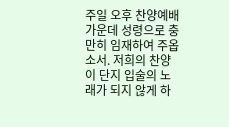주일 오후 찬양예배 가운데 성령으로 충만히 임재하여 주옵소서. 저희의 찬양이 단지 입술의 노래가 되지 않게 하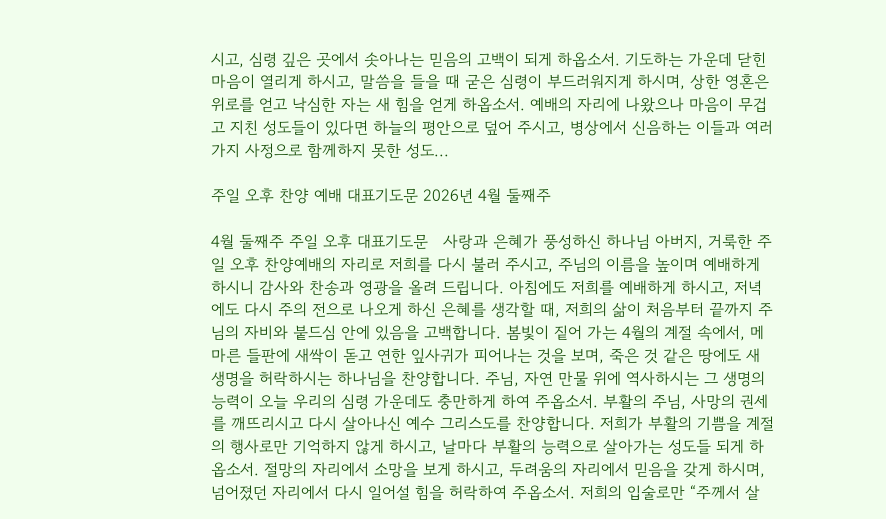시고, 심령 깊은 곳에서 솟아나는 믿음의 고백이 되게 하옵소서. 기도하는 가운데 닫힌 마음이 열리게 하시고, 말씀을 들을 때 굳은 심령이 부드러워지게 하시며, 상한 영혼은 위로를 얻고 낙심한 자는 새 힘을 얻게 하옵소서. 예배의 자리에 나왔으나 마음이 무겁고 지친 성도들이 있다면 하늘의 평안으로 덮어 주시고, 병상에서 신음하는 이들과 여러 가지 사정으로 함께하지 못한 성도...

주일 오후 찬양 예배 대표기도문 2026년 4월 둘째주

4월 둘째주 주일 오후 대표기도문   사랑과 은혜가 풍성하신 하나님 아버지, 거룩한 주일 오후 찬양예배의 자리로 저희를 다시 불러 주시고, 주님의 이름을 높이며 예배하게 하시니 감사와 찬송과 영광을 올려 드립니다. 아침에도 저희를 예배하게 하시고, 저녁에도 다시 주의 전으로 나오게 하신 은혜를 생각할 때, 저희의 삶이 처음부터 끝까지 주님의 자비와 붙드심 안에 있음을 고백합니다. 봄빛이 짙어 가는 4월의 계절 속에서, 메마른 들판에 새싹이 돋고 연한 잎사귀가 피어나는 것을 보며, 죽은 것 같은 땅에도 새 생명을 허락하시는 하나님을 찬양합니다. 주님, 자연 만물 위에 역사하시는 그 생명의 능력이 오늘 우리의 심령 가운데도 충만하게 하여 주옵소서. 부활의 주님, 사망의 권세를 깨뜨리시고 다시 살아나신 예수 그리스도를 찬양합니다. 저희가 부활의 기쁨을 계절의 행사로만 기억하지 않게 하시고, 날마다 부활의 능력으로 살아가는 성도들 되게 하옵소서. 절망의 자리에서 소망을 보게 하시고, 두려움의 자리에서 믿음을 갖게 하시며, 넘어졌던 자리에서 다시 일어설 힘을 허락하여 주옵소서. 저희의 입술로만 “주께서 살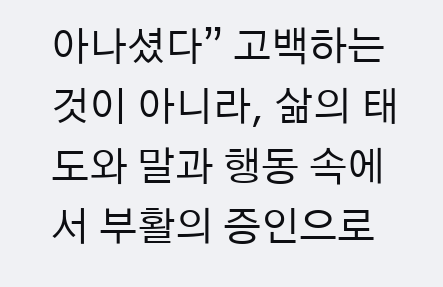아나셨다” 고백하는 것이 아니라, 삶의 태도와 말과 행동 속에서 부활의 증인으로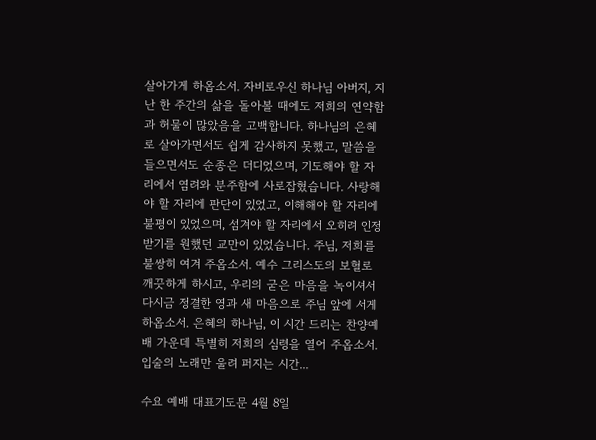살아가게 하옵소서. 자비로우신 하나님 아버지, 지난 한 주간의 삶을 돌아볼 때에도 저희의 연약함과 허물이 많았음을 고백합니다. 하나님의 은혜로 살아가면서도 쉽게 감사하지 못했고, 말씀을 들으면서도 순종은 더디었으며, 기도해야 할 자리에서 염려와 분주함에 사로잡혔습니다. 사랑해야 할 자리에 판단이 있었고, 이해해야 할 자리에 불평이 있었으며, 섬겨야 할 자리에서 오히려 인정받기를 원했던 교만이 있었습니다. 주님, 저희를 불쌍히 여겨 주옵소서. 예수 그리스도의 보혈로 깨끗하게 하시고, 우리의 굳은 마음을 녹이셔서 다시금 정결한 영과 새 마음으로 주님 앞에 서게 하옵소서. 은혜의 하나님, 이 시간 드리는 찬양예배 가운데 특별히 저희의 심령을 열어 주옵소서. 입술의 노래만 울려 퍼지는 시간...

수요 예배 대표기도문 4월 8일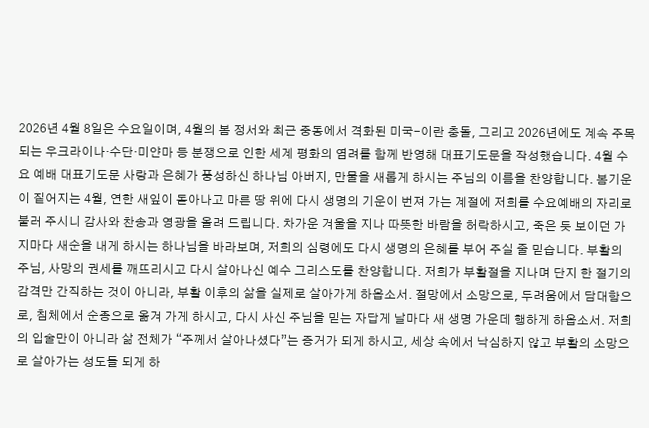2026년 4월 8일은 수요일이며, 4월의 봄 정서와 최근 중동에서 격화된 미국-이란 충돌, 그리고 2026년에도 계속 주목되는 우크라이나·수단·미얀마 등 분쟁으로 인한 세계 평화의 염려를 함께 반영해 대표기도문을 작성했습니다. 4월 수요 예배 대표기도문 사랑과 은혜가 풍성하신 하나님 아버지, 만물을 새롭게 하시는 주님의 이름을 찬양합니다. 봄기운이 짙어지는 4월, 연한 새잎이 돋아나고 마른 땅 위에 다시 생명의 기운이 번져 가는 계절에 저희를 수요예배의 자리로 불러 주시니 감사와 찬송과 영광을 올려 드립니다. 차가운 겨울을 지나 따뜻한 바람을 허락하시고, 죽은 듯 보이던 가지마다 새순을 내게 하시는 하나님을 바라보며, 저희의 심령에도 다시 생명의 은혜를 부어 주실 줄 믿습니다. 부활의 주님, 사망의 권세를 깨뜨리시고 다시 살아나신 예수 그리스도를 찬양합니다. 저희가 부활절을 지나며 단지 한 절기의 감격만 간직하는 것이 아니라, 부활 이후의 삶을 실제로 살아가게 하옵소서. 절망에서 소망으로, 두려움에서 담대함으로, 침체에서 순종으로 옮겨 가게 하시고, 다시 사신 주님을 믿는 자답게 날마다 새 생명 가운데 행하게 하옵소서. 저희의 입술만이 아니라 삶 전체가 “주께서 살아나셨다”는 증거가 되게 하시고, 세상 속에서 낙심하지 않고 부활의 소망으로 살아가는 성도들 되게 하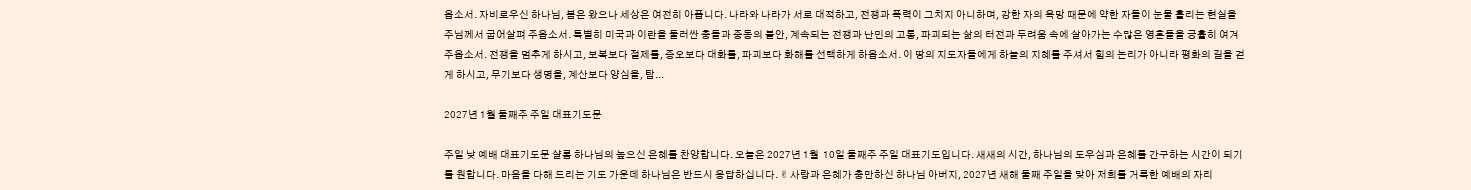옵소서. 자비로우신 하나님, 봄은 왔으나 세상은 여전히 아픕니다. 나라와 나라가 서로 대적하고, 전쟁과 폭력이 그치지 아니하며, 강한 자의 욕망 때문에 약한 자들이 눈물 흘리는 현실을 주님께서 굽어살펴 주옵소서. 특별히 미국과 이란을 둘러싼 충돌과 중동의 불안, 계속되는 전쟁과 난민의 고통, 파괴되는 삶의 터전과 두려움 속에 살아가는 수많은 영혼들을 긍휼히 여겨 주옵소서. 전쟁을 멈추게 하시고, 보복보다 절제를, 증오보다 대화를, 파괴보다 화해를 선택하게 하옵소서. 이 땅의 지도자들에게 하늘의 지혜를 주셔서 힘의 논리가 아니라 평화의 길을 걷게 하시고, 무기보다 생명을, 계산보다 양심을, 탐...

2027년 1월 둘째주 주일 대표기도문

주일 낮 예배 대표기도문 샬롬 하나님의 높으신 은혜를 찬양합니다. 오늘은 2027년 1월  10일 둘째주 주일 대표기도입니다. 새새의 시간, 하나님의 도우심과 은혜를 간구하는 시간이 되기를 원합니다. 마음을 다해 드리는 기도 가운데 하나님은 반드시 응답하십니다. ✌ 사랑과 은혜가 충만하신 하나님 아버지, 2027년 새해 둘째 주일을 맞아 저희를 거룩한 예배의 자리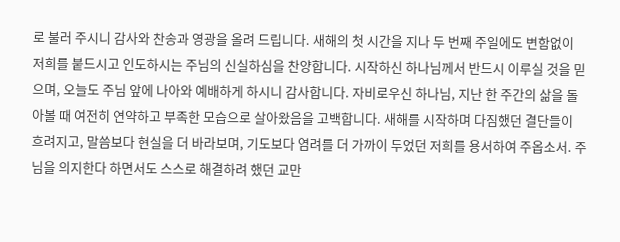로 불러 주시니 감사와 찬송과 영광을 올려 드립니다. 새해의 첫 시간을 지나 두 번째 주일에도 변함없이 저희를 붙드시고 인도하시는 주님의 신실하심을 찬양합니다. 시작하신 하나님께서 반드시 이루실 것을 믿으며, 오늘도 주님 앞에 나아와 예배하게 하시니 감사합니다. 자비로우신 하나님, 지난 한 주간의 삶을 돌아볼 때 여전히 연약하고 부족한 모습으로 살아왔음을 고백합니다. 새해를 시작하며 다짐했던 결단들이 흐려지고, 말씀보다 현실을 더 바라보며, 기도보다 염려를 더 가까이 두었던 저희를 용서하여 주옵소서. 주님을 의지한다 하면서도 스스로 해결하려 했던 교만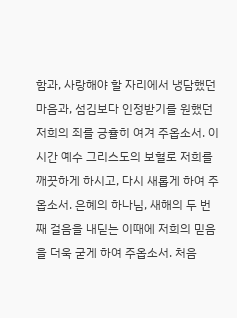함과, 사랑해야 할 자리에서 냉담했던 마음과, 섬김보다 인정받기를 원했던 저희의 죄를 긍휼히 여겨 주옵소서. 이 시간 예수 그리스도의 보혈로 저희를 깨끗하게 하시고, 다시 새롭게 하여 주옵소서. 은혜의 하나님, 새해의 두 번째 걸음을 내딛는 이때에 저희의 믿음을 더욱 굳게 하여 주옵소서. 처음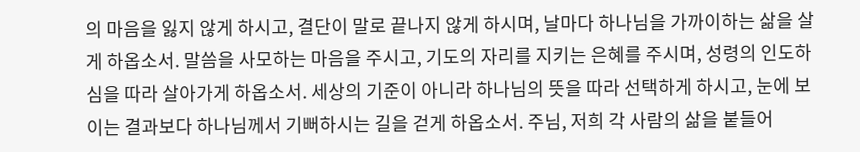의 마음을 잃지 않게 하시고, 결단이 말로 끝나지 않게 하시며, 날마다 하나님을 가까이하는 삶을 살게 하옵소서. 말씀을 사모하는 마음을 주시고, 기도의 자리를 지키는 은혜를 주시며, 성령의 인도하심을 따라 살아가게 하옵소서. 세상의 기준이 아니라 하나님의 뜻을 따라 선택하게 하시고, 눈에 보이는 결과보다 하나님께서 기뻐하시는 길을 걷게 하옵소서. 주님, 저희 각 사람의 삶을 붙들어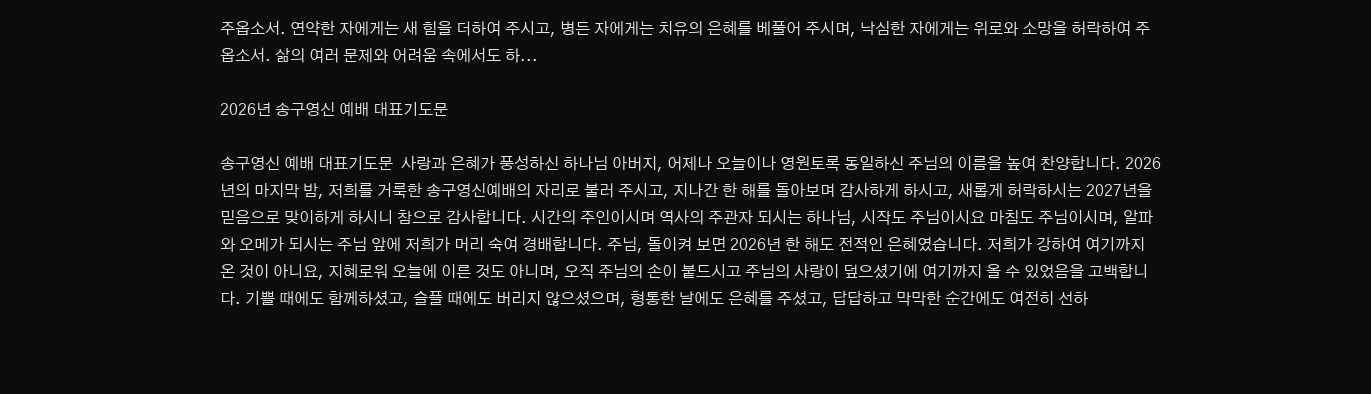주옵소서. 연약한 자에게는 새 힘을 더하여 주시고, 병든 자에게는 치유의 은혜를 베풀어 주시며, 낙심한 자에게는 위로와 소망을 허락하여 주옵소서. 삶의 여러 문제와 어려움 속에서도 하...

2026년 송구영신 예배 대표기도문

송구영신 예배 대표기도문  사랑과 은혜가 풍성하신 하나님 아버지, 어제나 오늘이나 영원토록 동일하신 주님의 이름을 높여 찬양합니다. 2026년의 마지막 밤, 저희를 거룩한 송구영신예배의 자리로 불러 주시고, 지나간 한 해를 돌아보며 감사하게 하시고, 새롭게 허락하시는 2027년을 믿음으로 맞이하게 하시니 참으로 감사합니다. 시간의 주인이시며 역사의 주관자 되시는 하나님, 시작도 주님이시요 마침도 주님이시며, 알파와 오메가 되시는 주님 앞에 저희가 머리 숙여 경배합니다. 주님, 돌이켜 보면 2026년 한 해도 전적인 은혜였습니다. 저희가 강하여 여기까지 온 것이 아니요, 지혜로워 오늘에 이른 것도 아니며, 오직 주님의 손이 붙드시고 주님의 사랑이 덮으셨기에 여기까지 올 수 있었음을 고백합니다. 기쁠 때에도 함께하셨고, 슬플 때에도 버리지 않으셨으며, 형통한 날에도 은혜를 주셨고, 답답하고 막막한 순간에도 여전히 선하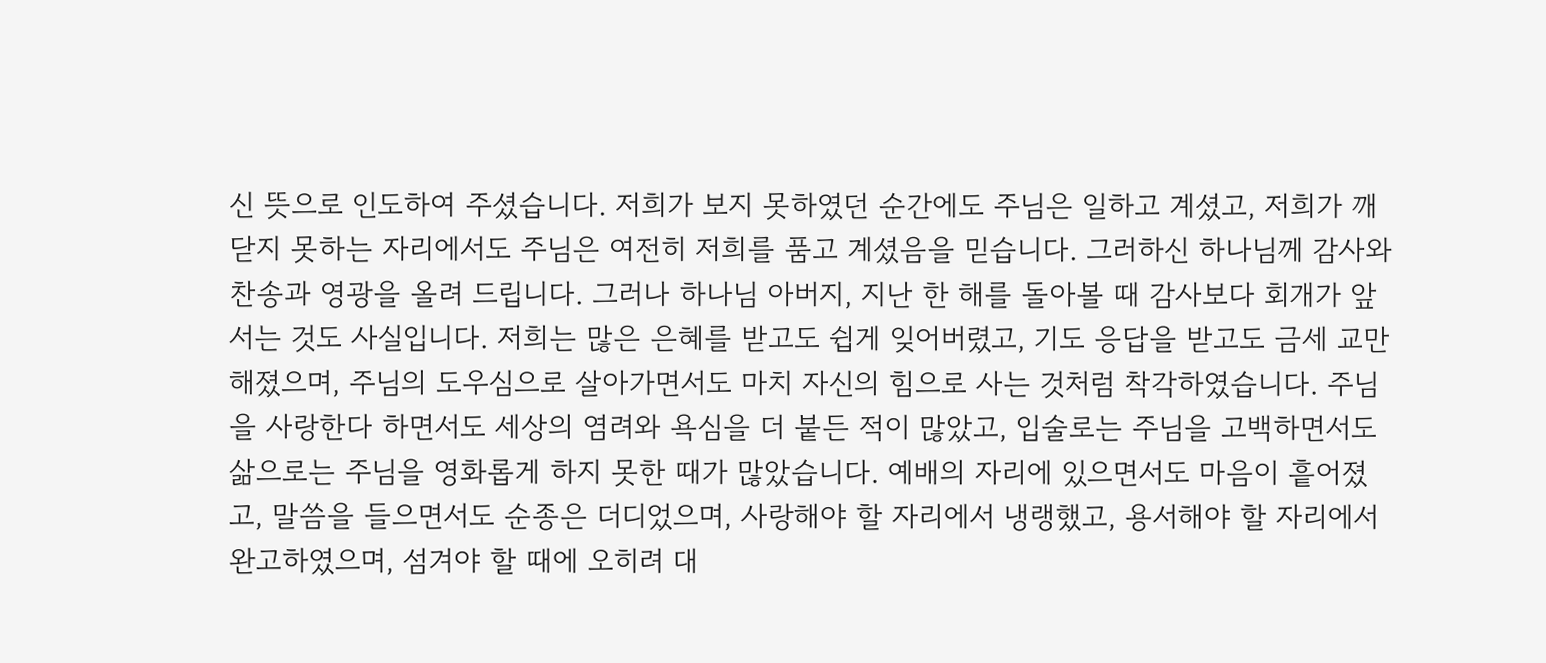신 뜻으로 인도하여 주셨습니다. 저희가 보지 못하였던 순간에도 주님은 일하고 계셨고, 저희가 깨닫지 못하는 자리에서도 주님은 여전히 저희를 품고 계셨음을 믿습니다. 그러하신 하나님께 감사와 찬송과 영광을 올려 드립니다. 그러나 하나님 아버지, 지난 한 해를 돌아볼 때 감사보다 회개가 앞서는 것도 사실입니다. 저희는 많은 은혜를 받고도 쉽게 잊어버렸고, 기도 응답을 받고도 금세 교만해졌으며, 주님의 도우심으로 살아가면서도 마치 자신의 힘으로 사는 것처럼 착각하였습니다. 주님을 사랑한다 하면서도 세상의 염려와 욕심을 더 붙든 적이 많았고, 입술로는 주님을 고백하면서도 삶으로는 주님을 영화롭게 하지 못한 때가 많았습니다. 예배의 자리에 있으면서도 마음이 흩어졌고, 말씀을 들으면서도 순종은 더디었으며, 사랑해야 할 자리에서 냉랭했고, 용서해야 할 자리에서 완고하였으며, 섬겨야 할 때에 오히려 대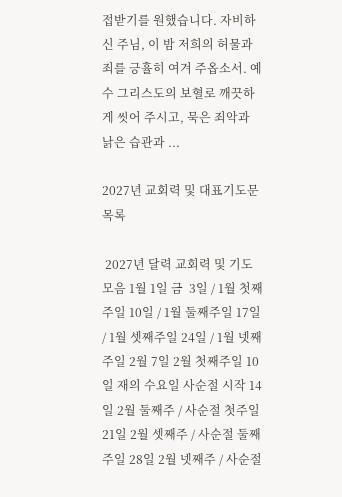접받기를 원했습니다. 자비하신 주님, 이 밤 저희의 허물과 죄를 긍휼히 여겨 주옵소서. 예수 그리스도의 보혈로 깨끗하게 씻어 주시고, 묵은 죄악과 낡은 습관과 ...

2027년 교회력 및 대표기도문 목록

 2027년 달력 교회력 및 기도 모음 1월 1일 금  3일 / 1월 첫째주일 10일 / 1월 둘째주일 17일 / 1월 셋째주일 24일 / 1월 넷째주일 2월 7일 2월 첫째주일 10일 재의 수요일 사순절 시작 14일 2월 둘째주 / 사순절 첫주일 21일 2월 셋째주 / 사순절 둘째주일 28일 2월 넷째주 / 사순절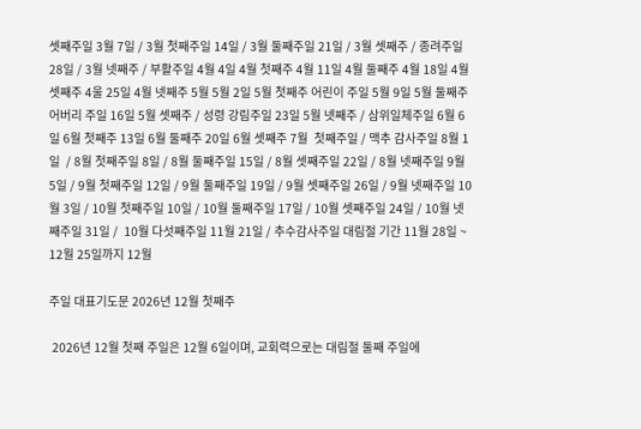셋째주일 3월 7일 / 3월 첫째주일 14일 / 3월 둘째주일 21일 / 3월 셋째주 / 종려주일 28일 / 3월 넷째주 / 부활주일 4월 4일 4월 첫째주 4월 11일 4월 둘째주 4월 18일 4월 셋째주 4울 25일 4월 넷째주 5월 5월 2일 5월 첫째주 어린이 주일 5월 9일 5월 둘째주 어버리 주일 16일 5월 셋째주 / 성령 강림주일 23일 5월 넷째주 / 삼위일체주일 6월 6일 6월 첫째주 13일 6월 둘째주 20일 6월 셋째주 7월  첫째주일 / 맥추 감사주일 8월 1일  / 8월 첫째주일 8일 / 8월 둘째주일 15일 / 8월 셋째주일 22일 / 8월 넷째주일 9월 5일 / 9월 첫째주일 12일 / 9월 둘째주일 19일 / 9월 셋째주일 26일 / 9월 넷째주일 10월 3일 / 10월 첫째주일 10일 / 10월 둘째주일 17일 / 10월 셋째주일 24일 / 10월 넷째주일 31일 /  10월 다섯째주일 11월 21일 / 추수감사주일 대림절 기간 11월 28일 ~ 12월 25일까지 12월

주일 대표기도문 2026년 12월 첫째주

 2026년 12월 첫째 주일은 12월 6일이며, 교회력으로는 대림절 둘째 주일에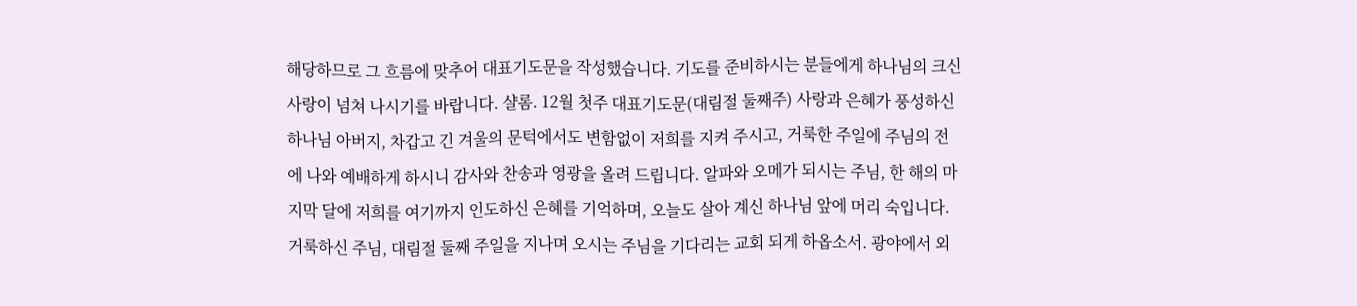해당하므로 그 흐름에 맞추어 대표기도문을 작성했습니다. 기도를 준비하시는 분들에게 하나님의 크신 사랑이 넘쳐 나시기를 바랍니다. 샬롬. 12월 첫주 대표기도문(대림절 둘째주) 사랑과 은혜가 풍성하신 하나님 아버지, 차갑고 긴 겨울의 문턱에서도 변함없이 저희를 지켜 주시고, 거룩한 주일에 주님의 전에 나와 예배하게 하시니 감사와 찬송과 영광을 올려 드립니다. 알파와 오메가 되시는 주님, 한 해의 마지막 달에 저희를 여기까지 인도하신 은혜를 기억하며, 오늘도 살아 계신 하나님 앞에 머리 숙입니다. 거룩하신 주님, 대림절 둘째 주일을 지나며 오시는 주님을 기다리는 교회 되게 하옵소서. 광야에서 외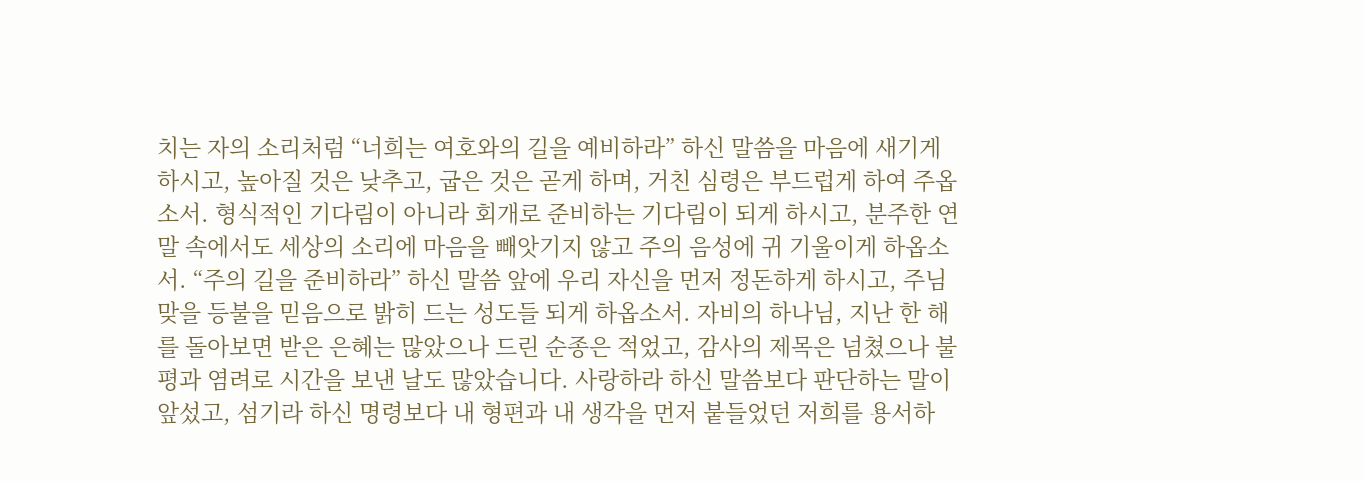치는 자의 소리처럼 “너희는 여호와의 길을 예비하라” 하신 말씀을 마음에 새기게 하시고, 높아질 것은 낮추고, 굽은 것은 곧게 하며, 거친 심령은 부드럽게 하여 주옵소서. 형식적인 기다림이 아니라 회개로 준비하는 기다림이 되게 하시고, 분주한 연말 속에서도 세상의 소리에 마음을 빼앗기지 않고 주의 음성에 귀 기울이게 하옵소서. “주의 길을 준비하라” 하신 말씀 앞에 우리 자신을 먼저 정돈하게 하시고, 주님 맞을 등불을 믿음으로 밝히 드는 성도들 되게 하옵소서. 자비의 하나님, 지난 한 해를 돌아보면 받은 은혜는 많았으나 드린 순종은 적었고, 감사의 제목은 넘쳤으나 불평과 염려로 시간을 보낸 날도 많았습니다. 사랑하라 하신 말씀보다 판단하는 말이 앞섰고, 섬기라 하신 명령보다 내 형편과 내 생각을 먼저 붙들었던 저희를 용서하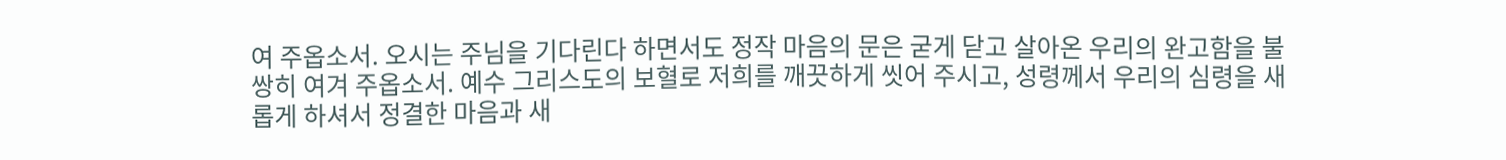여 주옵소서. 오시는 주님을 기다린다 하면서도 정작 마음의 문은 굳게 닫고 살아온 우리의 완고함을 불쌍히 여겨 주옵소서. 예수 그리스도의 보혈로 저희를 깨끗하게 씻어 주시고, 성령께서 우리의 심령을 새롭게 하셔서 정결한 마음과 새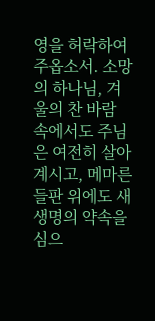영을 허락하여 주옵소서. 소망의 하나님, 겨울의 찬 바람 속에서도 주님은 여전히 살아 계시고, 메마른 들판 위에도 새 생명의 약속을 심으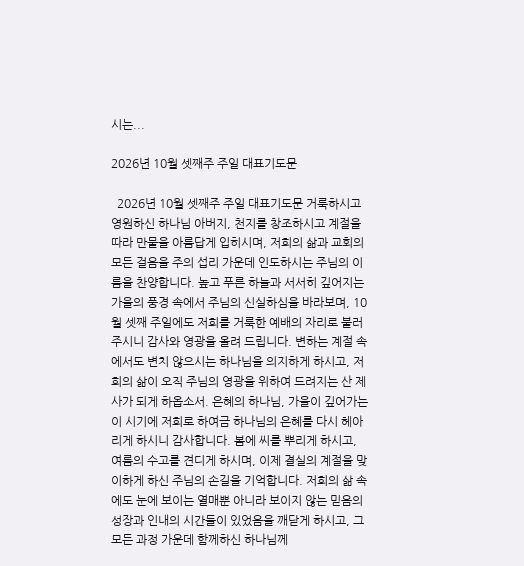시는...

2026년 10월 셋째주 주일 대표기도문

  2026년 10월 셋째주 주일 대표기도문 거룩하시고 영원하신 하나님 아버지, 천지를 창조하시고 계절을 따라 만물을 아름답게 입히시며, 저희의 삶과 교회의 모든 걸음을 주의 섭리 가운데 인도하시는 주님의 이름을 찬양합니다. 높고 푸른 하늘과 서서히 깊어지는 가을의 풍경 속에서 주님의 신실하심을 바라보며, 10월 셋째 주일에도 저희를 거룩한 예배의 자리로 불러 주시니 감사와 영광을 올려 드립니다. 변하는 계절 속에서도 변치 않으시는 하나님을 의지하게 하시고, 저희의 삶이 오직 주님의 영광을 위하여 드려지는 산 제사가 되게 하옵소서. 은혜의 하나님, 가을이 깊어가는 이 시기에 저희로 하여금 하나님의 은혜를 다시 헤아리게 하시니 감사합니다. 봄에 씨를 뿌리게 하시고, 여름의 수고를 견디게 하시며, 이제 결실의 계절을 맞이하게 하신 주님의 손길을 기억합니다. 저희의 삶 속에도 눈에 보이는 열매뿐 아니라 보이지 않는 믿음의 성장과 인내의 시간들이 있었음을 깨닫게 하시고, 그 모든 과정 가운데 함께하신 하나님께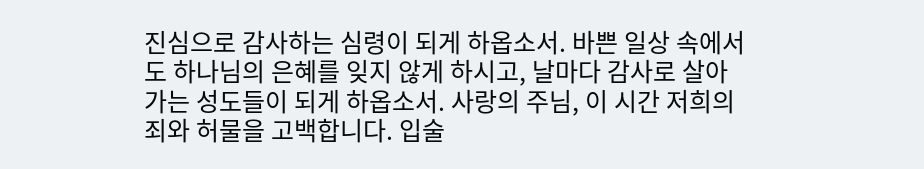진심으로 감사하는 심령이 되게 하옵소서. 바쁜 일상 속에서도 하나님의 은혜를 잊지 않게 하시고, 날마다 감사로 살아가는 성도들이 되게 하옵소서. 사랑의 주님, 이 시간 저희의 죄와 허물을 고백합니다. 입술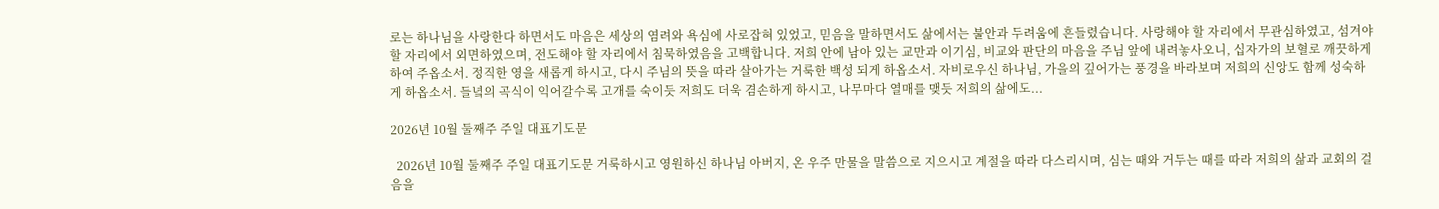로는 하나님을 사랑한다 하면서도 마음은 세상의 염려와 욕심에 사로잡혀 있었고, 믿음을 말하면서도 삶에서는 불안과 두려움에 흔들렸습니다. 사랑해야 할 자리에서 무관심하였고, 섬겨야 할 자리에서 외면하였으며, 전도해야 할 자리에서 침묵하였음을 고백합니다. 저희 안에 남아 있는 교만과 이기심, 비교와 판단의 마음을 주님 앞에 내려놓사오니, 십자가의 보혈로 깨끗하게 하여 주옵소서. 정직한 영을 새롭게 하시고, 다시 주님의 뜻을 따라 살아가는 거룩한 백성 되게 하옵소서. 자비로우신 하나님, 가을의 깊어가는 풍경을 바라보며 저희의 신앙도 함께 성숙하게 하옵소서. 들녘의 곡식이 익어갈수록 고개를 숙이듯 저희도 더욱 겸손하게 하시고, 나무마다 열매를 맺듯 저희의 삶에도...

2026년 10월 둘째주 주일 대표기도문

  2026년 10월 둘째주 주일 대표기도문 거룩하시고 영원하신 하나님 아버지, 온 우주 만물을 말씀으로 지으시고 계절을 따라 다스리시며, 심는 때와 거두는 때를 따라 저희의 삶과 교회의 걸음을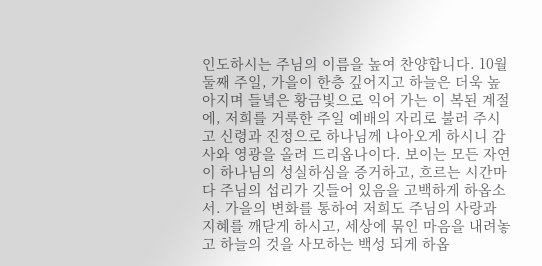인도하시는 주님의 이름을 높여 찬양합니다. 10월 둘째 주일, 가을이 한층 깊어지고 하늘은 더욱 높아지며 들녘은 황금빛으로 익어 가는 이 복된 계절에, 저희를 거룩한 주일 예배의 자리로 불러 주시고 신령과 진정으로 하나님께 나아오게 하시니 감사와 영광을 올려 드리옵나이다. 보이는 모든 자연이 하나님의 성실하심을 증거하고, 흐르는 시간마다 주님의 섭리가 깃들어 있음을 고백하게 하옵소서. 가을의 변화를 통하여 저희도 주님의 사랑과 지혜를 깨닫게 하시고, 세상에 묶인 마음을 내려놓고 하늘의 것을 사모하는 백성 되게 하옵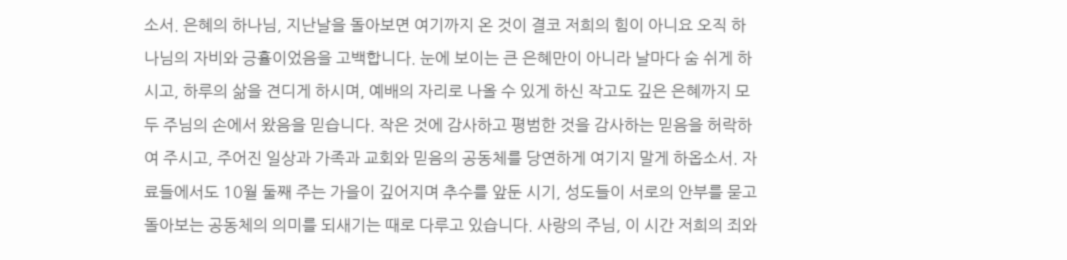소서. 은혜의 하나님, 지난날을 돌아보면 여기까지 온 것이 결코 저희의 힘이 아니요 오직 하나님의 자비와 긍휼이었음을 고백합니다. 눈에 보이는 큰 은혜만이 아니라 날마다 숨 쉬게 하시고, 하루의 삶을 견디게 하시며, 예배의 자리로 나올 수 있게 하신 작고도 깊은 은혜까지 모두 주님의 손에서 왔음을 믿습니다. 작은 것에 감사하고 평범한 것을 감사하는 믿음을 허락하여 주시고, 주어진 일상과 가족과 교회와 믿음의 공동체를 당연하게 여기지 말게 하옵소서. 자료들에서도 10월 둘째 주는 가을이 깊어지며 추수를 앞둔 시기, 성도들이 서로의 안부를 묻고 돌아보는 공동체의 의미를 되새기는 때로 다루고 있습니다. 사랑의 주님, 이 시간 저희의 죄와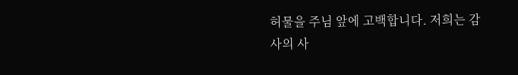허물을 주님 앞에 고백합니다. 저희는 감사의 사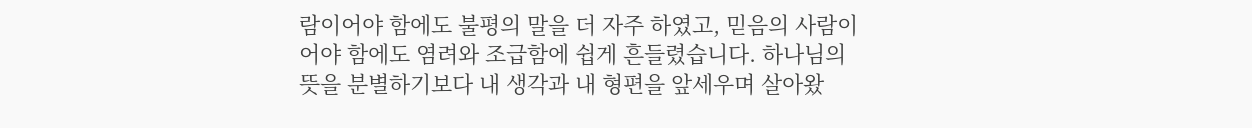람이어야 함에도 불평의 말을 더 자주 하였고, 믿음의 사람이어야 함에도 염려와 조급함에 쉽게 흔들렸습니다. 하나님의 뜻을 분별하기보다 내 생각과 내 형편을 앞세우며 살아왔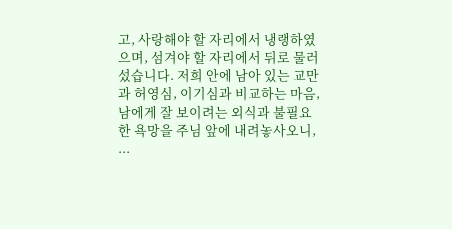고, 사랑해야 할 자리에서 냉랭하였으며, 섬겨야 할 자리에서 뒤로 물러섰습니다. 저희 안에 남아 있는 교만과 허영심, 이기심과 비교하는 마음, 남에게 잘 보이려는 외식과 불필요한 욕망을 주님 앞에 내려놓사오니, ...